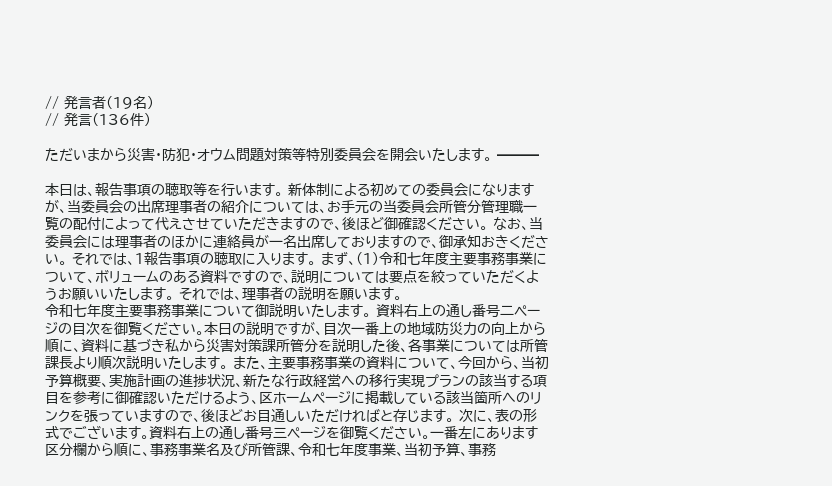// 発言者(19名)
// 発言(136件)

ただいまから災害・防犯・オウム問題対策等特別委員会を開会いたします。 ━━━

本日は、報告事項の聴取等を行います。 新体制による初めての委員会になりますが、当委員会の出席理事者の紹介については、お手元の当委員会所管分管理職一覧の配付によって代えさせていただきますので、後ほど御確認ください。 なお、当委員会には理事者のほかに連絡員が一名出席しておりますので、御承知おきください。 それでは、1報告事項の聴取に入ります。 まず、(1)令和七年度主要事務事業について、ボリュームのある資料ですので、説明については要点を絞っていただくようお願いいたします。 それでは、理事者の説明を願います。
令和七年度主要事務事業について御説明いたします。 資料右上の通し番号二ページの目次を御覧ください。本日の説明ですが、目次一番上の地域防災力の向上から順に、資料に基づき私から災害対策課所管分を説明した後、各事業については所管課長より順次説明いたします。 また、主要事務事業の資料について、今回から、当初予算概要、実施計画の進捗状況、新たな行政経営への移行実現プランの該当する項目を参考に御確認いただけるよう、区ホームページに掲載している該当箇所へのリンクを張っていますので、後ほどお目通しいただければと存じます。 次に、表の形式でございます。資料右上の通し番号三ページを御覧ください。一番左にあります区分欄から順に、事務事業名及び所管課、令和七年度事業、当初予算、事務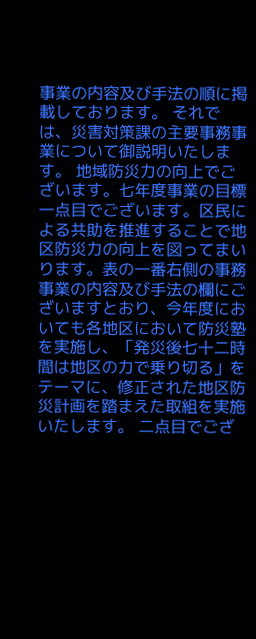事業の内容及び手法の順に掲載しております。 それでは、災害対策課の主要事務事業について御説明いたします。 地域防災力の向上でございます。七年度事業の目標一点目でございます。区民による共助を推進することで地区防災力の向上を図ってまいります。表の一番右側の事務事業の内容及び手法の欄にございますとおり、今年度においても各地区において防災塾を実施し、「発災後七十二時間は地区の力で乗り切る」をテーマに、修正された地区防災計画を踏まえた取組を実施いたします。 二点目でござ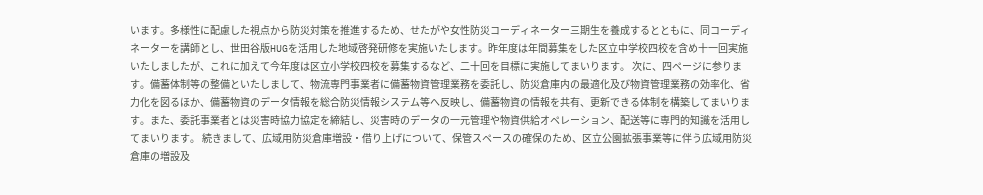います。多様性に配慮した視点から防災対策を推進するため、せたがや女性防災コーディネーター三期生を養成するとともに、同コーディネーターを講師とし、世田谷版HUGを活用した地域啓発研修を実施いたします。昨年度は年間募集をした区立中学校四校を含め十一回実施いたしましたが、これに加えて今年度は区立小学校四校を募集するなど、二十回を目標に実施してまいります。 次に、四ページに参ります。備蓄体制等の整備といたしまして、物流専門事業者に備蓄物資管理業務を委託し、防災倉庫内の最適化及び物資管理業務の効率化、省力化を図るほか、備蓄物資のデータ情報を総合防災情報システム等へ反映し、備蓄物資の情報を共有、更新できる体制を構築してまいります。また、委託事業者とは災害時協力協定を締結し、災害時のデータの一元管理や物資供給オペレーション、配送等に専門的知識を活用してまいります。 続きまして、広域用防災倉庫増設・借り上げについて、保管スペースの確保のため、区立公園拡張事業等に伴う広域用防災倉庫の増設及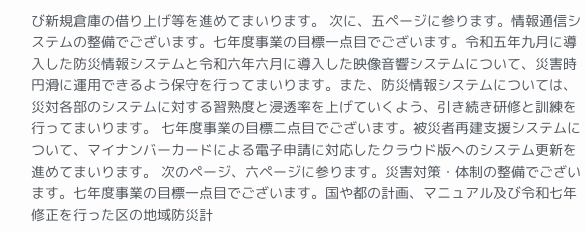び新規倉庫の借り上げ等を進めてまいります。 次に、五ページに参ります。情報通信システムの整備でございます。七年度事業の目標一点目でございます。令和五年九月に導入した防災情報システムと令和六年六月に導入した映像音響システムについて、災害時円滑に運用できるよう保守を行ってまいります。また、防災情報システムについては、災対各部のシステムに対する習熟度と浸透率を上げていくよう、引き続き研修と訓練を行ってまいります。 七年度事業の目標二点目でございます。被災者再建支援システムについて、マイナンバーカードによる電子申請に対応したクラウド版へのシステム更新を進めてまいります。 次のページ、六ページに参ります。災害対策・体制の整備でございます。七年度事業の目標一点目でございます。国や都の計画、マニュアル及び令和七年修正を行った区の地域防災計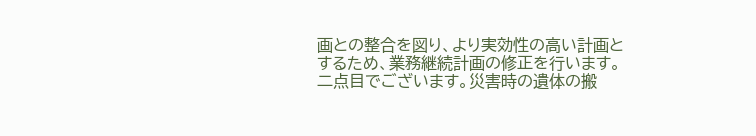画との整合を図り、より実効性の高い計画とするため、業務継続計画の修正を行います。 二点目でございます。災害時の遺体の搬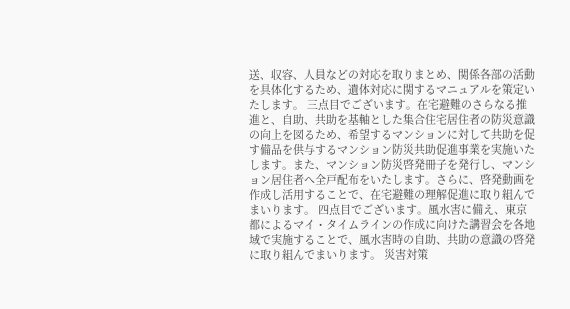送、収容、人員などの対応を取りまとめ、関係各部の活動を具体化するため、遺体対応に関するマニュアルを策定いたします。 三点目でございます。在宅避難のさらなる推進と、自助、共助を基軸とした集合住宅居住者の防災意識の向上を図るため、希望するマンションに対して共助を促す備品を供与するマンション防災共助促進事業を実施いたします。また、マンション防災啓発冊子を発行し、マンション居住者へ全戸配布をいたします。さらに、啓発動画を作成し活用することで、在宅避難の理解促進に取り組んでまいります。 四点目でございます。風水害に備え、東京都によるマイ・タイムラインの作成に向けた講習会を各地域で実施することで、風水害時の自助、共助の意識の啓発に取り組んでまいります。 災害対策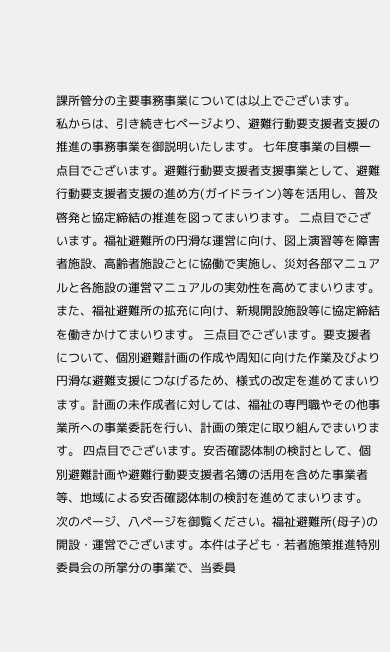課所管分の主要事務事業については以上でございます。
私からは、引き続き七ページより、避難行動要支援者支援の推進の事務事業を御説明いたします。 七年度事業の目標一点目でございます。避難行動要支援者支援事業として、避難行動要支援者支援の進め方(ガイドライン)等を活用し、普及啓発と協定締結の推進を図ってまいります。 二点目でございます。福祉避難所の円滑な運営に向け、図上演習等を障害者施設、高齢者施設ごとに協働で実施し、災対各部マニュアルと各施設の運営マニュアルの実効性を高めてまいります。また、福祉避難所の拡充に向け、新規開設施設等に協定締結を働きかけてまいります。 三点目でございます。要支援者について、個別避難計画の作成や周知に向けた作業及びより円滑な避難支援につなげるため、様式の改定を進めてまいります。計画の未作成者に対しては、福祉の専門職やその他事業所への事業委託を行い、計画の策定に取り組んでまいります。 四点目でございます。安否確認体制の検討として、個別避難計画や避難行動要支援者名簿の活用を含めた事業者等、地域による安否確認体制の検討を進めてまいります。 次のページ、八ページを御覧ください。福祉避難所(母子)の開設・運営でございます。本件は子ども・若者施策推進特別委員会の所掌分の事業で、当委員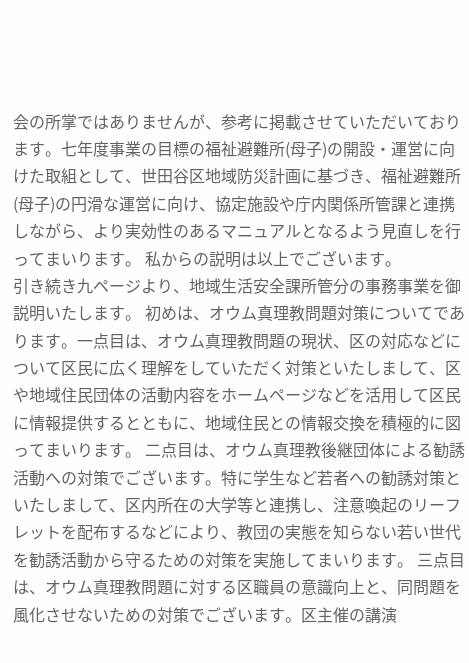会の所掌ではありませんが、参考に掲載させていただいております。七年度事業の目標の福祉避難所(母子)の開設・運営に向けた取組として、世田谷区地域防災計画に基づき、福祉避難所(母子)の円滑な運営に向け、協定施設や庁内関係所管課と連携しながら、より実効性のあるマニュアルとなるよう見直しを行ってまいります。 私からの説明は以上でございます。
引き続き九ページより、地域生活安全課所管分の事務事業を御説明いたします。 初めは、オウム真理教問題対策についてであります。一点目は、オウム真理教問題の現状、区の対応などについて区民に広く理解をしていただく対策といたしまして、区や地域住民団体の活動内容をホームページなどを活用して区民に情報提供するとともに、地域住民との情報交換を積極的に図ってまいります。 二点目は、オウム真理教後継団体による勧誘活動への対策でございます。特に学生など若者への勧誘対策といたしまして、区内所在の大学等と連携し、注意喚起のリーフレットを配布するなどにより、教団の実態を知らない若い世代を勧誘活動から守るための対策を実施してまいります。 三点目は、オウム真理教問題に対する区職員の意識向上と、同問題を風化させないための対策でございます。区主催の講演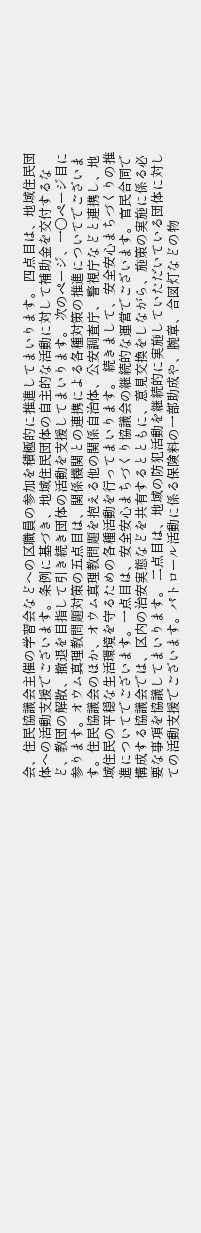会、住民協議会主催の学習会などへの区職員の参加を積極的に推進してまいります。 四点目は、地域住民団体への活動支援でございます。条例に基づき、地域住民団体の自主的な活動に対して補助金を交付するなど、教団の解散、撤退を目指して引き続き団体の活動を支援してまいります。 次のページ、一〇ページ目に参ります。オウム真理教問題対策の五点目は、関係機関との連携による各種対策の推進についてでございます。住民協議会のほか、オウム真理教問題を抱える他の関係自治体、公安調査庁、警視庁などと連携し、地域住民の平穏な生活環境を守るための各種活動を行ってまいります。 続きまして、安全安心まちづくりの推進についてでございます。一点目は、安全安心まちづくり協議会の継続的な運営でございます。官民合同で構成する協議会では、区内の治安実態などを共有するとともに、意見交換をしながら、施策の実施に係る必要な事項を協議してまいります。 二点目は、地域の防犯活動を継続的に実施していただいている団体に対しての活動支援でございます。パトロール活動に係る保険料の一部助成や、腕章、合図灯などの物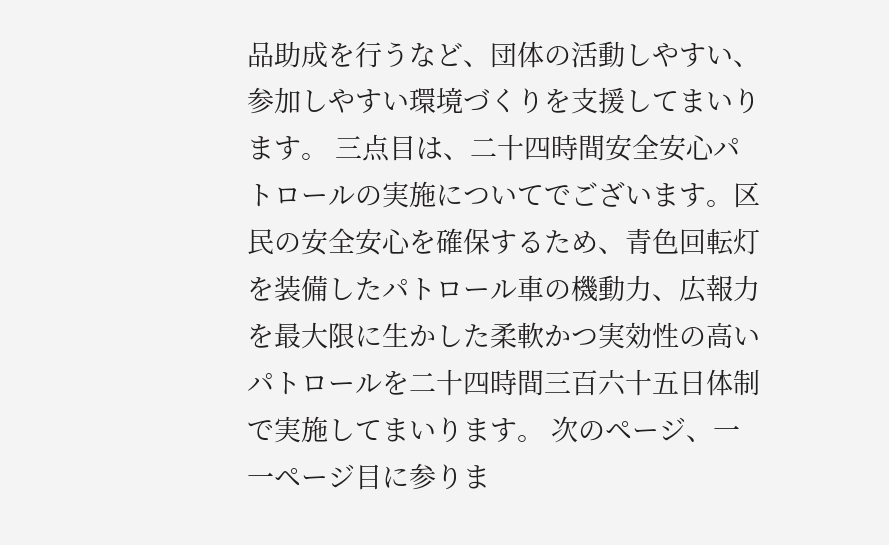品助成を行うなど、団体の活動しやすい、参加しやすい環境づくりを支援してまいります。 三点目は、二十四時間安全安心パトロールの実施についてでございます。区民の安全安心を確保するため、青色回転灯を装備したパトロール車の機動力、広報力を最大限に生かした柔軟かつ実効性の高いパトロールを二十四時間三百六十五日体制で実施してまいります。 次のページ、一一ページ目に参りま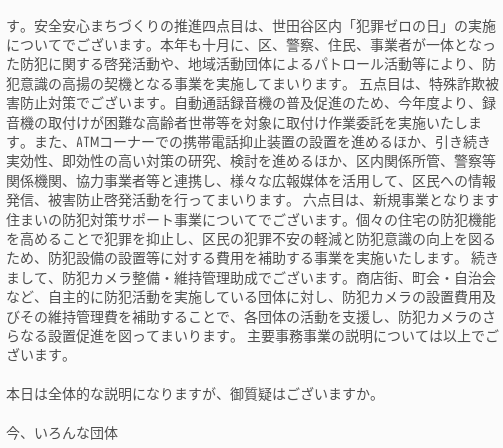す。安全安心まちづくりの推進四点目は、世田谷区内「犯罪ゼロの日」の実施についてでございます。本年も十月に、区、警察、住民、事業者が一体となった防犯に関する啓発活動や、地域活動団体によるパトロール活動等により、防犯意識の高揚の契機となる事業を実施してまいります。 五点目は、特殊詐欺被害防止対策でございます。自動通話録音機の普及促進のため、今年度より、録音機の取付けが困難な高齢者世帯等を対象に取付け作業委託を実施いたします。また、ATMコーナーでの携帯電話抑止装置の設置を進めるほか、引き続き実効性、即効性の高い対策の研究、検討を進めるほか、区内関係所管、警察等関係機関、協力事業者等と連携し、様々な広報媒体を活用して、区民への情報発信、被害防止啓発活動を行ってまいります。 六点目は、新規事業となります住まいの防犯対策サポート事業についてでございます。個々の住宅の防犯機能を高めることで犯罪を抑止し、区民の犯罪不安の軽減と防犯意識の向上を図るため、防犯設備の設置等に対する費用を補助する事業を実施いたします。 続きまして、防犯カメラ整備・維持管理助成でございます。商店街、町会・自治会など、自主的に防犯活動を実施している団体に対し、防犯カメラの設置費用及びその維持管理費を補助することで、各団体の活動を支援し、防犯カメラのさらなる設置促進を図ってまいります。 主要事務事業の説明については以上でございます。

本日は全体的な説明になりますが、御質疑はございますか。

今、いろんな団体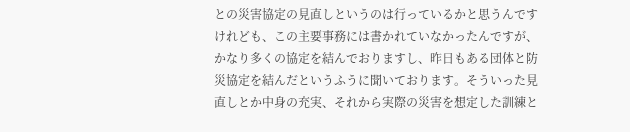との災害協定の見直しというのは行っているかと思うんですけれども、この主要事務には書かれていなかったんですが、かなり多くの協定を結んでおりますし、昨日もある団体と防災協定を結んだというふうに聞いております。そういった見直しとか中身の充実、それから実際の災害を想定した訓練と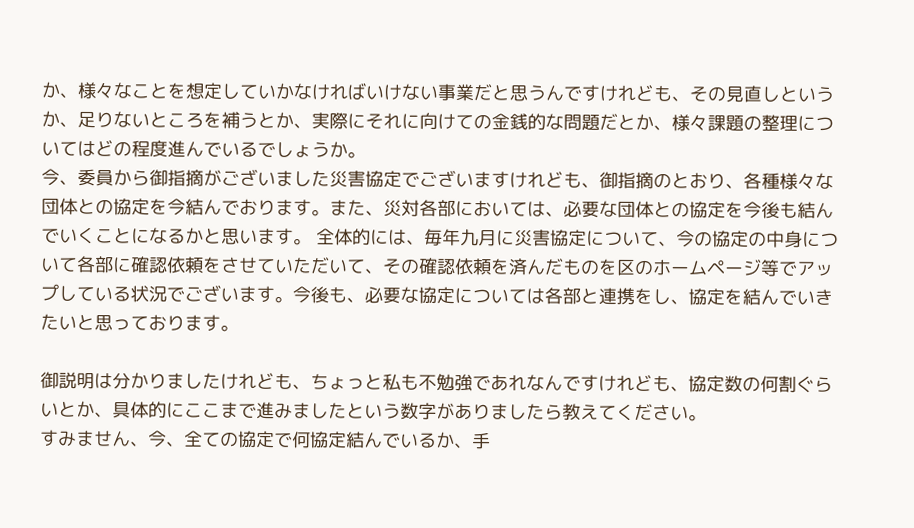か、様々なことを想定していかなければいけない事業だと思うんですけれども、その見直しというか、足りないところを補うとか、実際にそれに向けての金銭的な問題だとか、様々課題の整理についてはどの程度進んでいるでしょうか。
今、委員から御指摘がございました災害協定でございますけれども、御指摘のとおり、各種様々な団体との協定を今結んでおります。また、災対各部においては、必要な団体との協定を今後も結んでいくことになるかと思います。 全体的には、毎年九月に災害協定について、今の協定の中身について各部に確認依頼をさせていただいて、その確認依頼を済んだものを区のホームページ等でアップしている状況でございます。今後も、必要な協定については各部と連携をし、協定を結んでいきたいと思っております。

御説明は分かりましたけれども、ちょっと私も不勉強であれなんですけれども、協定数の何割ぐらいとか、具体的にここまで進みましたという数字がありましたら教えてください。
すみません、今、全ての協定で何協定結んでいるか、手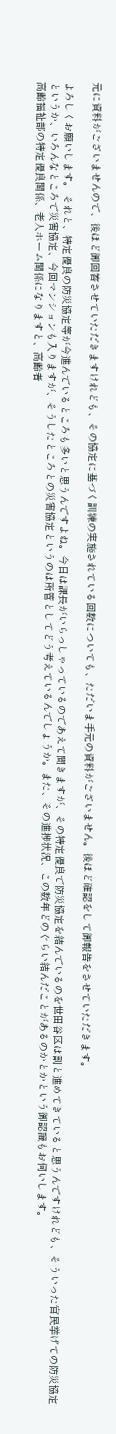元に資料がございませんので、後ほど御回答させていただきますけれども、その協定に基づく訓練の実施されている回数についても、ただいま手元の資料がございません。後ほど確認をして御報告をさせていただきます。

よろしくお願いします。 それと、特定優良の防災協定等が今進んでいるところも多いと思うんですよね。今日は課長がいらっしゃっているのであえて聞きますが、その特定優良で防災協定を結んでいるのを世田谷区は割と進めてきていると思うんですけれども、そういった官民挙げての防災協定というか、いろんなところで災害協定、今回マンションも入りますが、そうしたところとの災害協定というのは所管としてどう考えているんでしょうか。また、その進捗状況、この数年どのぐらい結んだことがあるのかとかという御認識もお伺いします。
高齢福祉部の特定優良関係、老人ホーム関係になりますと、高齢者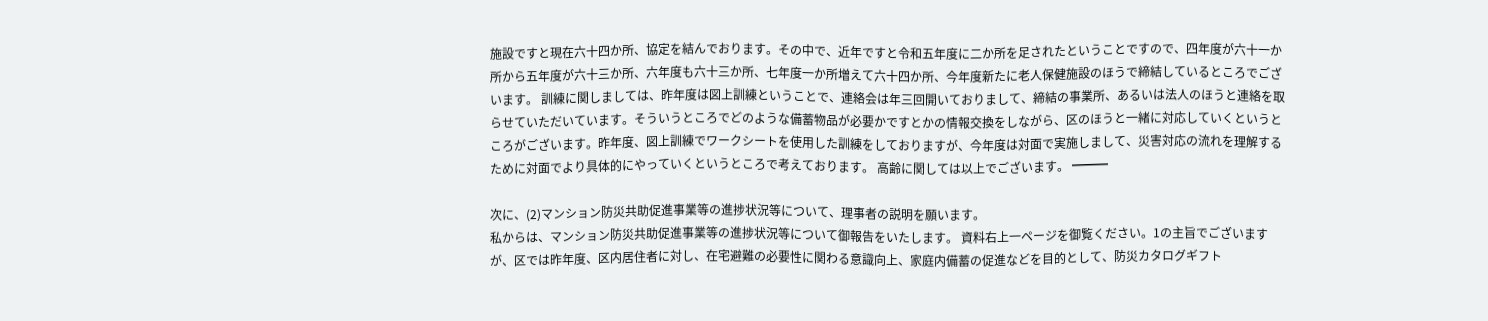施設ですと現在六十四か所、協定を結んでおります。その中で、近年ですと令和五年度に二か所を足されたということですので、四年度が六十一か所から五年度が六十三か所、六年度も六十三か所、七年度一か所増えて六十四か所、今年度新たに老人保健施設のほうで締結しているところでございます。 訓練に関しましては、昨年度は図上訓練ということで、連絡会は年三回開いておりまして、締結の事業所、あるいは法人のほうと連絡を取らせていただいています。そういうところでどのような備蓄物品が必要かですとかの情報交換をしながら、区のほうと一緒に対応していくというところがございます。昨年度、図上訓練でワークシートを使用した訓練をしておりますが、今年度は対面で実施しまして、災害対応の流れを理解するために対面でより具体的にやっていくというところで考えております。 高齢に関しては以上でございます。 ━━━

次に、(2)マンション防災共助促進事業等の進捗状況等について、理事者の説明を願います。
私からは、マンション防災共助促進事業等の進捗状況等について御報告をいたします。 資料右上一ページを御覧ください。1の主旨でございますが、区では昨年度、区内居住者に対し、在宅避難の必要性に関わる意識向上、家庭内備蓄の促進などを目的として、防災カタログギフト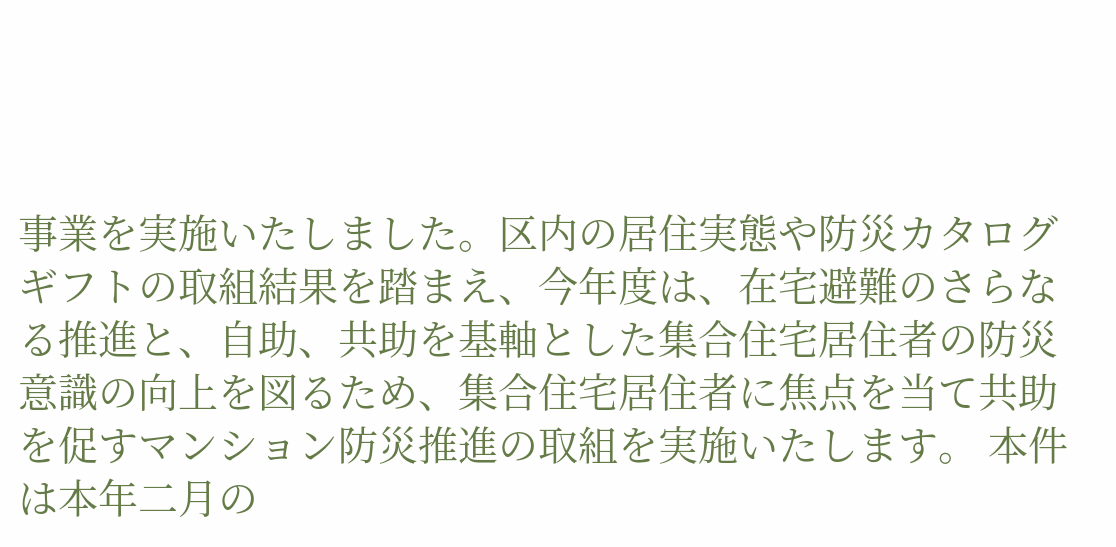事業を実施いたしました。区内の居住実態や防災カタログギフトの取組結果を踏まえ、今年度は、在宅避難のさらなる推進と、自助、共助を基軸とした集合住宅居住者の防災意識の向上を図るため、集合住宅居住者に焦点を当て共助を促すマンション防災推進の取組を実施いたします。 本件は本年二月の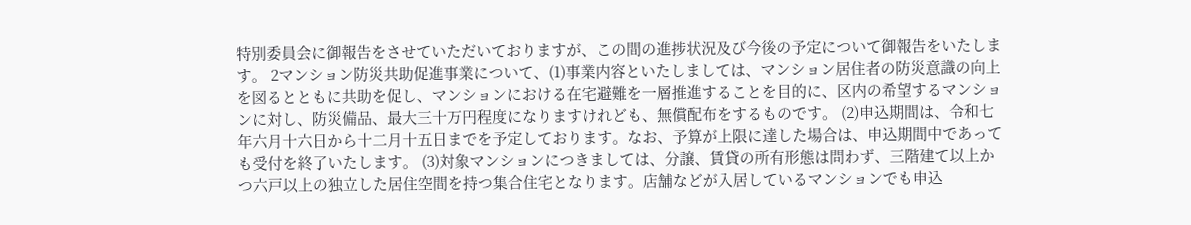特別委員会に御報告をさせていただいておりますが、この間の進捗状況及び今後の予定について御報告をいたします。 2マンション防災共助促進事業について、(1)事業内容といたしましては、マンション居住者の防災意識の向上を図るとともに共助を促し、マンションにおける在宅避難を一層推進することを目的に、区内の希望するマンションに対し、防災備品、最大三十万円程度になりますけれども、無償配布をするものです。 (2)申込期間は、令和七年六月十六日から十二月十五日までを予定しております。なお、予算が上限に達した場合は、申込期間中であっても受付を終了いたします。 (3)対象マンションにつきましては、分譲、賃貸の所有形態は問わず、三階建て以上かつ六戸以上の独立した居住空間を持つ集合住宅となります。店舗などが入居しているマンションでも申込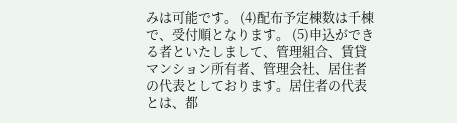みは可能です。 (4)配布予定棟数は千棟で、受付順となります。 (5)申込ができる者といたしまして、管理組合、賃貸マンション所有者、管理会社、居住者の代表としております。居住者の代表とは、都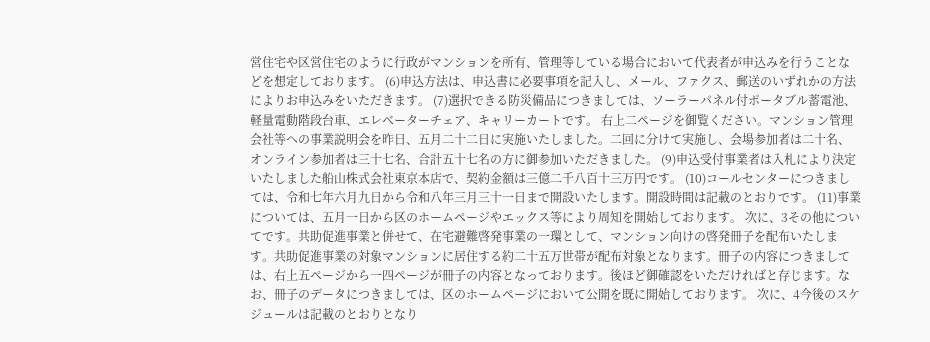営住宅や区営住宅のように行政がマンションを所有、管理等している場合において代表者が申込みを行うことなどを想定しております。 (6)申込方法は、申込書に必要事項を記入し、メール、ファクス、郵送のいずれかの方法によりお申込みをいただきます。 (7)選択できる防災備品につきましては、ソーラーパネル付ポータブル蓄電池、軽量電動階段台車、エレベーターチェア、キャリーカートです。 右上二ページを御覧ください。マンション管理会社等への事業説明会を昨日、五月二十二日に実施いたしました。二回に分けて実施し、会場参加者は二十名、オンライン参加者は三十七名、合計五十七名の方に御参加いただきました。 (9)申込受付事業者は入札により決定いたしました船山株式会社東京本店で、契約金額は三億二千八百十三万円です。 (10)コールセンターにつきましては、令和七年六月九日から令和八年三月三十一日まで開設いたします。開設時間は記載のとおりです。 (11)事業については、五月一日から区のホームページやエックス等により周知を開始しております。 次に、3その他についてです。共助促進事業と併せて、在宅避難啓発事業の一環として、マンション向けの啓発冊子を配布いたします。共助促進事業の対象マンションに居住する約二十五万世帯が配布対象となります。冊子の内容につきましては、右上五ページから一四ページが冊子の内容となっております。後ほど御確認をいただければと存じます。なお、冊子のデータにつきましては、区のホームページにおいて公開を既に開始しております。 次に、4今後のスケジュールは記載のとおりとなり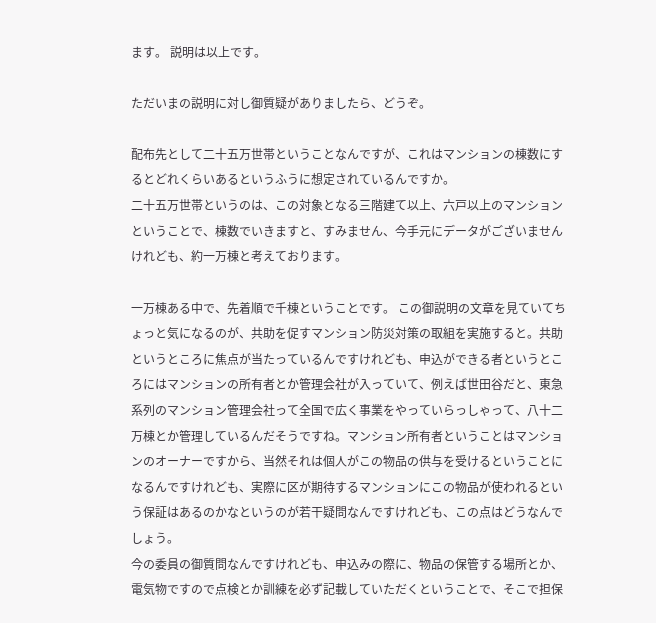ます。 説明は以上です。

ただいまの説明に対し御質疑がありましたら、どうぞ。

配布先として二十五万世帯ということなんですが、これはマンションの棟数にするとどれくらいあるというふうに想定されているんですか。
二十五万世帯というのは、この対象となる三階建て以上、六戸以上のマンションということで、棟数でいきますと、すみません、今手元にデータがございませんけれども、約一万棟と考えております。

一万棟ある中で、先着順で千棟ということです。 この御説明の文章を見ていてちょっと気になるのが、共助を促すマンション防災対策の取組を実施すると。共助というところに焦点が当たっているんですけれども、申込ができる者というところにはマンションの所有者とか管理会社が入っていて、例えば世田谷だと、東急系列のマンション管理会社って全国で広く事業をやっていらっしゃって、八十二万棟とか管理しているんだそうですね。マンション所有者ということはマンションのオーナーですから、当然それは個人がこの物品の供与を受けるということになるんですけれども、実際に区が期待するマンションにこの物品が使われるという保証はあるのかなというのが若干疑問なんですけれども、この点はどうなんでしょう。
今の委員の御質問なんですけれども、申込みの際に、物品の保管する場所とか、電気物ですので点検とか訓練を必ず記載していただくということで、そこで担保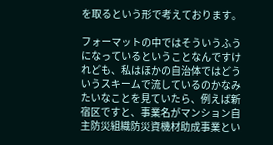を取るという形で考えております。

フォーマットの中ではそういうふうになっているということなんですけれども、私はほかの自治体ではどういうスキームで流しているのかなみたいなことを見ていたら、例えば新宿区ですと、事業名がマンション自主防災組織防災資機材助成事業とい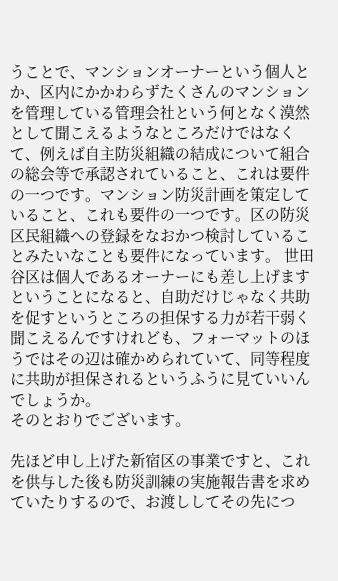うことで、マンションオーナーという個人とか、区内にかかわらずたくさんのマンションを管理している管理会社という何となく漠然として聞こえるようなところだけではなくて、例えば自主防災組織の結成について組合の総会等で承認されていること、これは要件の一つです。マンション防災計画を策定していること、これも要件の一つです。区の防災区民組織への登録をなおかつ検討していることみたいなことも要件になっています。 世田谷区は個人であるオーナーにも差し上げますということになると、自助だけじゃなく共助を促すというところの担保する力が若干弱く聞こえるんですけれども、フォーマットのほうではその辺は確かめられていて、同等程度に共助が担保されるというふうに見ていいんでしょうか。
そのとおりでございます。

先ほど申し上げた新宿区の事業ですと、これを供与した後も防災訓練の実施報告書を求めていたりするので、お渡ししてその先につ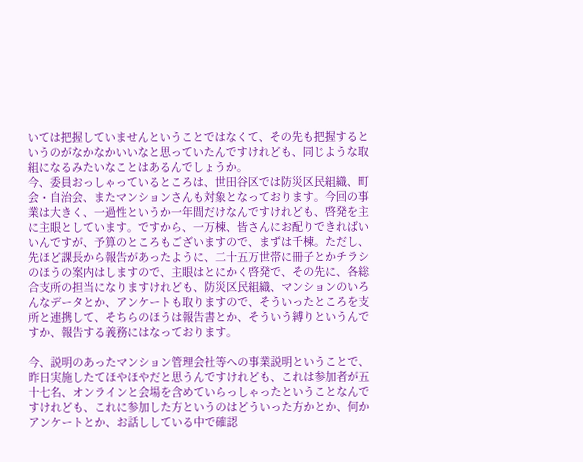いては把握していませんということではなくて、その先も把握するというのがなかなかいいなと思っていたんですけれども、同じような取組になるみたいなことはあるんでしょうか。
今、委員おっしゃっているところは、世田谷区では防災区民組織、町会・自治会、またマンションさんも対象となっております。今回の事業は大きく、一過性というか一年間だけなんですけれども、啓発を主に主眼としています。ですから、一万棟、皆さんにお配りできればいいんですが、予算のところもございますので、まずは千棟。ただし、先ほど課長から報告があったように、二十五万世帯に冊子とかチラシのほうの案内はしますので、主眼はとにかく啓発で、その先に、各総合支所の担当になりますけれども、防災区民組織、マンションのいろんなデータとか、アンケートも取りますので、そういったところを支所と連携して、そちらのほうは報告書とか、そういう縛りというんですか、報告する義務にはなっております。

今、説明のあったマンション管理会社等への事業説明ということで、昨日実施したてほやほやだと思うんですけれども、これは参加者が五十七名、オンラインと会場を含めていらっしゃったということなんですけれども、これに参加した方というのはどういった方かとか、何かアンケートとか、お話ししている中で確認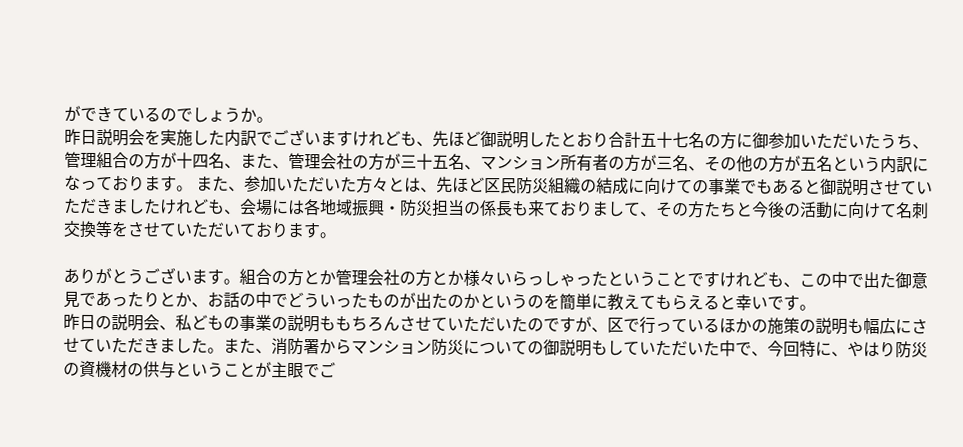ができているのでしょうか。
昨日説明会を実施した内訳でございますけれども、先ほど御説明したとおり合計五十七名の方に御参加いただいたうち、管理組合の方が十四名、また、管理会社の方が三十五名、マンション所有者の方が三名、その他の方が五名という内訳になっております。 また、参加いただいた方々とは、先ほど区民防災組織の結成に向けての事業でもあると御説明させていただきましたけれども、会場には各地域振興・防災担当の係長も来ておりまして、その方たちと今後の活動に向けて名刺交換等をさせていただいております。

ありがとうございます。組合の方とか管理会社の方とか様々いらっしゃったということですけれども、この中で出た御意見であったりとか、お話の中でどういったものが出たのかというのを簡単に教えてもらえると幸いです。
昨日の説明会、私どもの事業の説明ももちろんさせていただいたのですが、区で行っているほかの施策の説明も幅広にさせていただきました。また、消防署からマンション防災についての御説明もしていただいた中で、今回特に、やはり防災の資機材の供与ということが主眼でご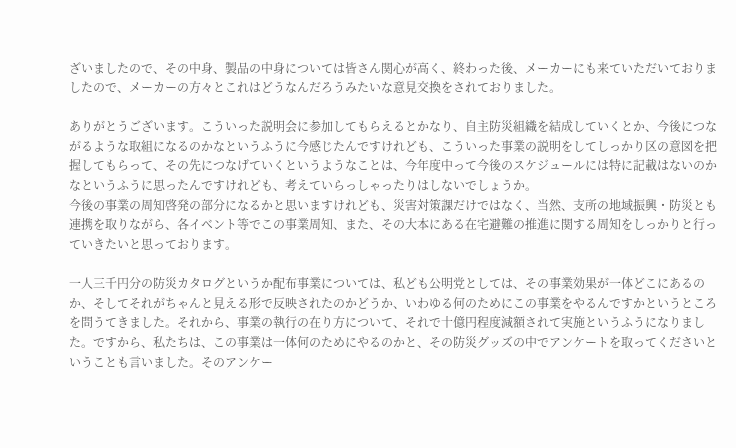ざいましたので、その中身、製品の中身については皆さん関心が高く、終わった後、メーカーにも来ていただいておりましたので、メーカーの方々とこれはどうなんだろうみたいな意見交換をされておりました。

ありがとうございます。こういった説明会に参加してもらえるとかなり、自主防災組織を結成していくとか、今後につながるような取組になるのかなというふうに今感じたんですけれども、こういった事業の説明をしてしっかり区の意図を把握してもらって、その先につなげていくというようなことは、今年度中って今後のスケジュールには特に記載はないのかなというふうに思ったんですけれども、考えていらっしゃったりはしないでしょうか。
今後の事業の周知啓発の部分になるかと思いますけれども、災害対策課だけではなく、当然、支所の地域振興・防災とも連携を取りながら、各イベント等でこの事業周知、また、その大本にある在宅避難の推進に関する周知をしっかりと行っていきたいと思っております。

一人三千円分の防災カタログというか配布事業については、私ども公明党としては、その事業効果が一体どこにあるのか、そしてそれがちゃんと見える形で反映されたのかどうか、いわゆる何のためにこの事業をやるんですかというところを問うてきました。それから、事業の執行の在り方について、それで十億円程度減額されて実施というふうになりました。ですから、私たちは、この事業は一体何のためにやるのかと、その防災グッズの中でアンケートを取ってくださいということも言いました。そのアンケー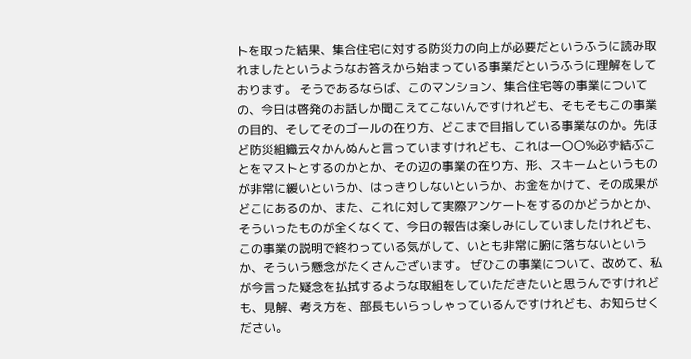トを取った結果、集合住宅に対する防災力の向上が必要だというふうに読み取れましたというようなお答えから始まっている事業だというふうに理解をしております。 そうであるならば、このマンション、集合住宅等の事業についての、今日は啓発のお話しか聞こえてこないんですけれども、そもそもこの事業の目的、そしてそのゴールの在り方、どこまで目指している事業なのか。先ほど防災組織云々かんぬんと言っていますけれども、これは一〇〇%必ず結ぶことをマストとするのかとか、その辺の事業の在り方、形、スキームというものが非常に緩いというか、はっきりしないというか、お金をかけて、その成果がどこにあるのか、また、これに対して実際アンケートをするのかどうかとか、そういったものが全くなくて、今日の報告は楽しみにしていましたけれども、この事業の説明で終わっている気がして、いとも非常に腑に落ちないというか、そういう懸念がたくさんございます。 ぜひこの事業について、改めて、私が今言った疑念を払拭するような取組をしていただきたいと思うんですけれども、見解、考え方を、部長もいらっしゃっているんですけれども、お知らせください。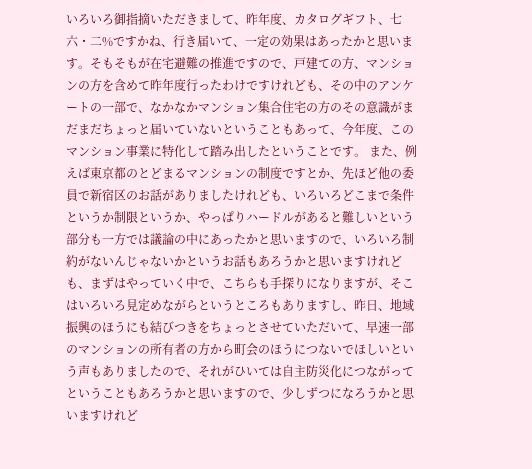いろいろ御指摘いただきまして、昨年度、カタログギフト、七六・二%ですかね、行き届いて、一定の効果はあったかと思います。そもそもが在宅避難の推進ですので、戸建ての方、マンションの方を含めて昨年度行ったわけですけれども、その中のアンケートの一部で、なかなかマンション集合住宅の方のその意識がまだまだちょっと届いていないということもあって、今年度、このマンション事業に特化して踏み出したということです。 また、例えば東京都のとどまるマンションの制度ですとか、先ほど他の委員で新宿区のお話がありましたけれども、いろいろどこまで条件というか制限というか、やっぱりハードルがあると難しいという部分も一方では議論の中にあったかと思いますので、いろいろ制約がないんじゃないかというお話もあろうかと思いますけれども、まずはやっていく中で、こちらも手探りになりますが、そこはいろいろ見定めながらというところもありますし、昨日、地域振興のほうにも結びつきをちょっとさせていただいて、早速一部のマンションの所有者の方から町会のほうにつないでほしいという声もありましたので、それがひいては自主防災化につながってということもあろうかと思いますので、少しずつになろうかと思いますけれど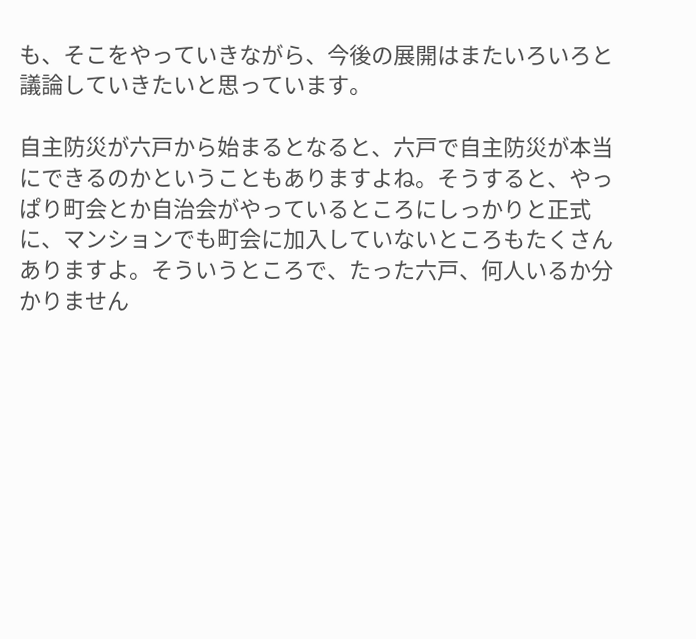も、そこをやっていきながら、今後の展開はまたいろいろと議論していきたいと思っています。

自主防災が六戸から始まるとなると、六戸で自主防災が本当にできるのかということもありますよね。そうすると、やっぱり町会とか自治会がやっているところにしっかりと正式に、マンションでも町会に加入していないところもたくさんありますよ。そういうところで、たった六戸、何人いるか分かりません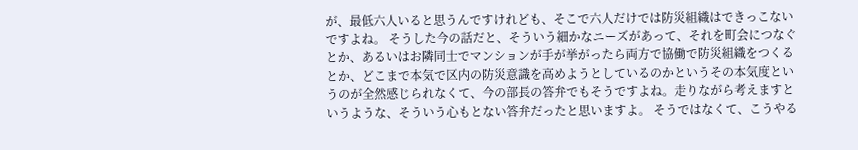が、最低六人いると思うんですけれども、そこで六人だけでは防災組織はできっこないですよね。 そうした今の話だと、そういう細かなニーズがあって、それを町会につなぐとか、あるいはお隣同士でマンションが手が挙がったら両方で協働で防災組織をつくるとか、どこまで本気で区内の防災意識を高めようとしているのかというその本気度というのが全然感じられなくて、今の部長の答弁でもそうですよね。走りながら考えますというような、そういう心もとない答弁だったと思いますよ。 そうではなくて、こうやる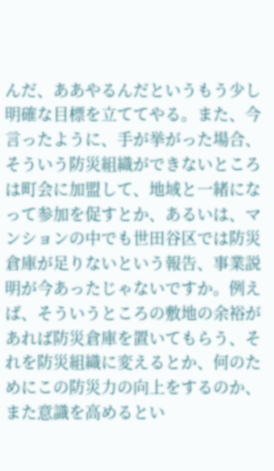んだ、ああやるんだというもう少し明確な目標を立ててやる。また、今言ったように、手が挙がった場合、そういう防災組織ができないところは町会に加盟して、地域と一緒になって参加を促すとか、あるいは、マンションの中でも世田谷区では防災倉庫が足りないという報告、事業説明が今あったじゃないですか。例えば、そういうところの敷地の余裕があれば防災倉庫を置いてもらう、それを防災組織に変えるとか、何のためにこの防災力の向上をするのか、また意識を高めるとい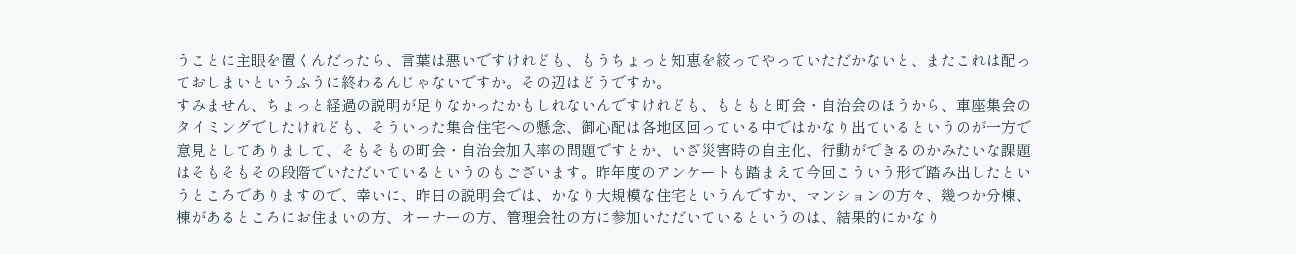うことに主眼を置くんだったら、言葉は悪いですけれども、もうちょっと知恵を絞ってやっていただかないと、またこれは配っておしまいというふうに終わるんじゃないですか。その辺はどうですか。
すみません、ちょっと経過の説明が足りなかったかもしれないんですけれども、もともと町会・自治会のほうから、車座集会のタイミングでしたけれども、そういった集合住宅への懸念、御心配は各地区回っている中ではかなり出ているというのが一方で意見としてありまして、そもそもの町会・自治会加入率の問題ですとか、いざ災害時の自主化、行動ができるのかみたいな課題はそもそもその段階でいただいているというのもございます。昨年度のアンケートも踏まえて今回こういう形で踏み出したというところでありますので、幸いに、昨日の説明会では、かなり大規模な住宅というんですか、マンションの方々、幾つか分棟、棟があるところにお住まいの方、オーナーの方、管理会社の方に参加いただいているというのは、結果的にかなり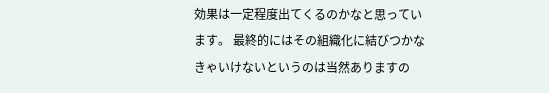効果は一定程度出てくるのかなと思っています。 最終的にはその組織化に結びつかなきゃいけないというのは当然ありますの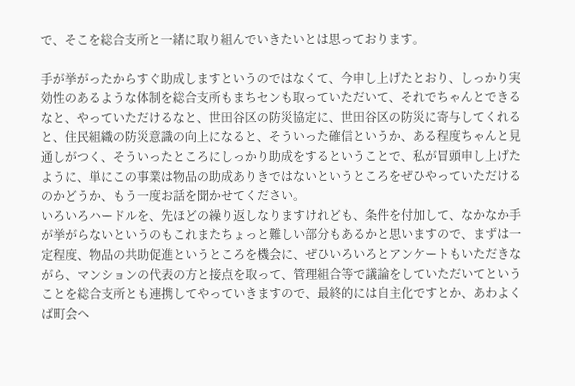で、そこを総合支所と一緒に取り組んでいきたいとは思っております。

手が挙がったからすぐ助成しますというのではなくて、今申し上げたとおり、しっかり実効性のあるような体制を総合支所もまちセンも取っていただいて、それでちゃんとできるなと、やっていただけるなと、世田谷区の防災協定に、世田谷区の防災に寄与してくれると、住民組織の防災意識の向上になると、そういった確信というか、ある程度ちゃんと見通しがつく、そういったところにしっかり助成をするということで、私が冒頭申し上げたように、単にこの事業は物品の助成ありきではないというところをぜひやっていただけるのかどうか、もう一度お話を聞かせてください。
いろいろハードルを、先ほどの繰り返しなりますけれども、条件を付加して、なかなか手が挙がらないというのもこれまたちょっと難しい部分もあるかと思いますので、まずは一定程度、物品の共助促進というところを機会に、ぜひいろいろとアンケートもいただきながら、マンションの代表の方と接点を取って、管理組合等で議論をしていただいてということを総合支所とも連携してやっていきますので、最終的には自主化ですとか、あわよくば町会へ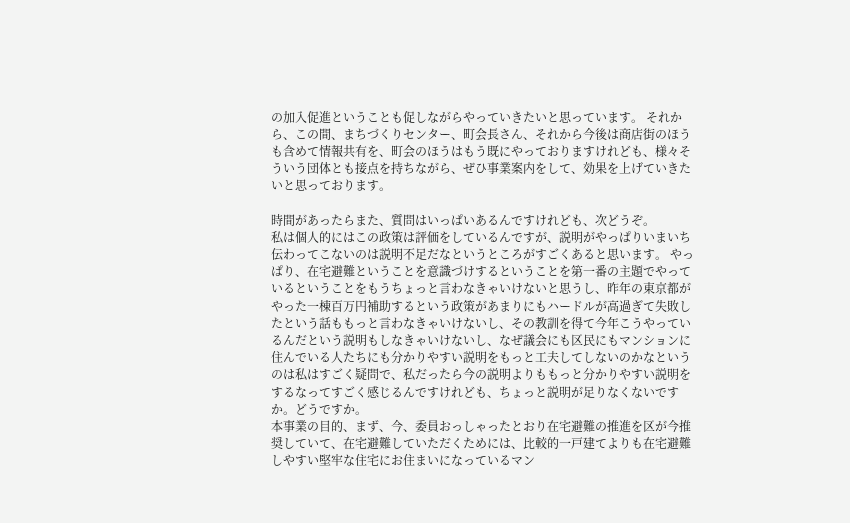の加入促進ということも促しながらやっていきたいと思っています。 それから、この間、まちづくりセンター、町会長さん、それから今後は商店街のほうも含めて情報共有を、町会のほうはもう既にやっておりますけれども、様々そういう団体とも接点を持ちながら、ぜひ事業案内をして、効果を上げていきたいと思っております。

時間があったらまた、質問はいっぱいあるんですけれども、次どうぞ。
私は個人的にはこの政策は評価をしているんですが、説明がやっぱりいまいち伝わってこないのは説明不足だなというところがすごくあると思います。 やっぱり、在宅避難ということを意識づけするということを第一番の主題でやっているということをもうちょっと言わなきゃいけないと思うし、昨年の東京都がやった一棟百万円補助するという政策があまりにもハードルが高過ぎて失敗したという話ももっと言わなきゃいけないし、その教訓を得て今年こうやっているんだという説明もしなきゃいけないし、なぜ議会にも区民にもマンションに住んでいる人たちにも分かりやすい説明をもっと工夫してしないのかなというのは私はすごく疑問で、私だったら今の説明よりももっと分かりやすい説明をするなってすごく感じるんですけれども、ちょっと説明が足りなくないですか。どうですか。
本事業の目的、まず、今、委員おっしゃったとおり在宅避難の推進を区が今推奨していて、在宅避難していただくためには、比較的一戸建てよりも在宅避難しやすい堅牢な住宅にお住まいになっているマン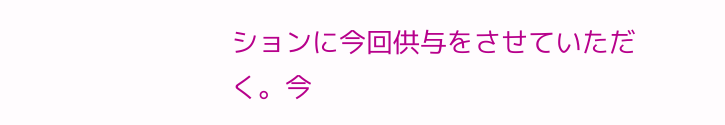ションに今回供与をさせていただく。今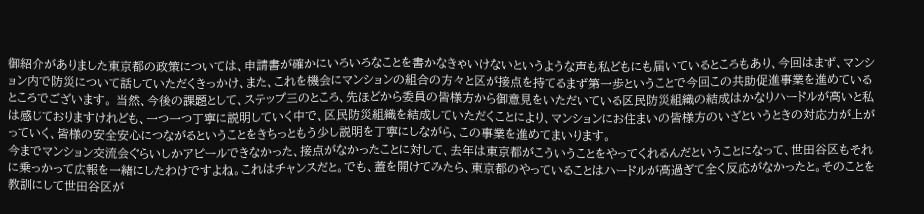御紹介がありました東京都の政策については、申請書が確かにいろいろなことを書かなきゃいけないというような声も私どもにも届いているところもあり、今回はまず、マンション内で防災について話していただくきっかけ、また、これを機会にマンションの組合の方々と区が接点を持てるまず第一歩ということで今回この共助促進事業を進めているところでございます。 当然、今後の課題として、ステップ三のところ、先ほどから委員の皆様方から御意見をいただいている区民防災組織の結成はかなりハードルが高いと私は感じておりますけれども、一つ一つ丁寧に説明していく中で、区民防災組織を結成していただくことにより、マンションにお住まいの皆様方のいざというときの対応力が上がっていく、皆様の安全安心につながるということをきちっともう少し説明を丁寧にしながら、この事業を進めてまいります。
今までマンション交流会ぐらいしかアピールできなかった、接点がなかったことに対して、去年は東京都がこういうことをやってくれるんだということになって、世田谷区もそれに乗っかって広報を一緒にしたわけですよね。これはチャンスだと。でも、蓋を開けてみたら、東京都のやっていることはハードルが高過ぎて全く反応がなかったと。そのことを教訓にして世田谷区が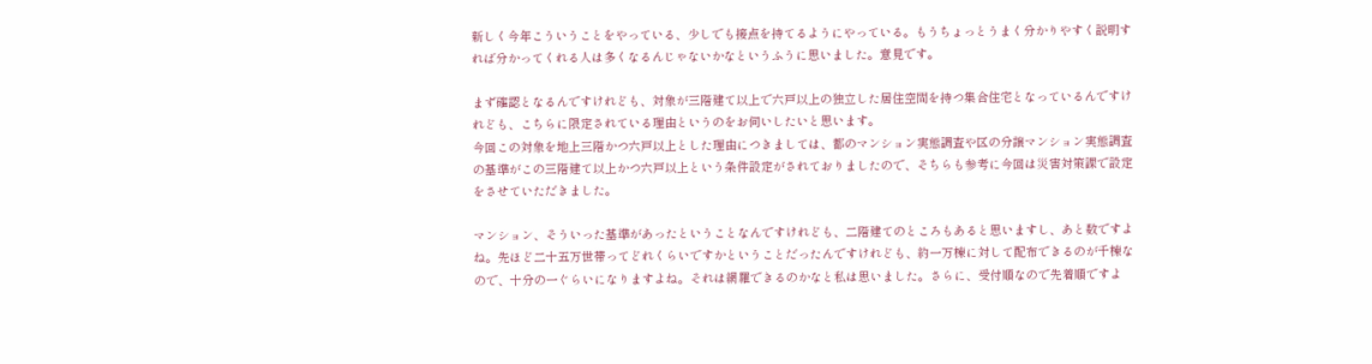新しく今年こういうことをやっている、少しでも接点を持てるようにやっている。もうちょっとうまく分かりやすく説明すれば分かってくれる人は多くなるんじゃないかなというふうに思いました。意見です。

まず確認となるんですけれども、対象が三階建て以上で六戸以上の独立した居住空間を持つ集合住宅となっているんですけれども、こちらに限定されている理由というのをお伺いしたいと思います。
今回この対象を地上三階かつ六戸以上とした理由につきましては、都のマンション実態調査や区の分譲マンション実態調査の基準がこの三階建て以上かつ六戸以上という条件設定がされておりましたので、そちらも参考に今回は災害対策課で設定をさせていただきました。

マンション、そういった基準があったということなんですけれども、二階建てのところもあると思いますし、あと数ですよね。先ほど二十五万世帯ってどれくらいですかということだったんですけれども、約一万棟に対して配布できるのが千棟なので、十分の一ぐらいになりますよね。それは網羅できるのかなと私は思いました。さらに、受付順なので先着順ですよ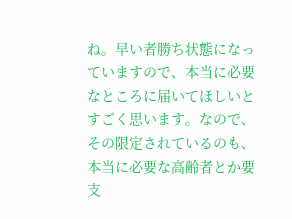ね。早い者勝ち状態になっていますので、本当に必要なところに届いてほしいとすごく思います。なので、その限定されているのも、本当に必要な高齢者とか要支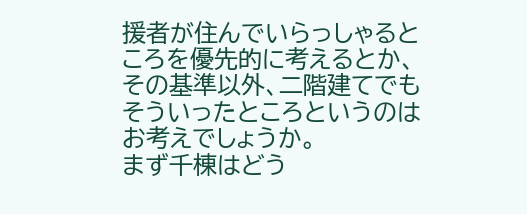援者が住んでいらっしゃるところを優先的に考えるとか、その基準以外、二階建てでもそういったところというのはお考えでしょうか。
まず千棟はどう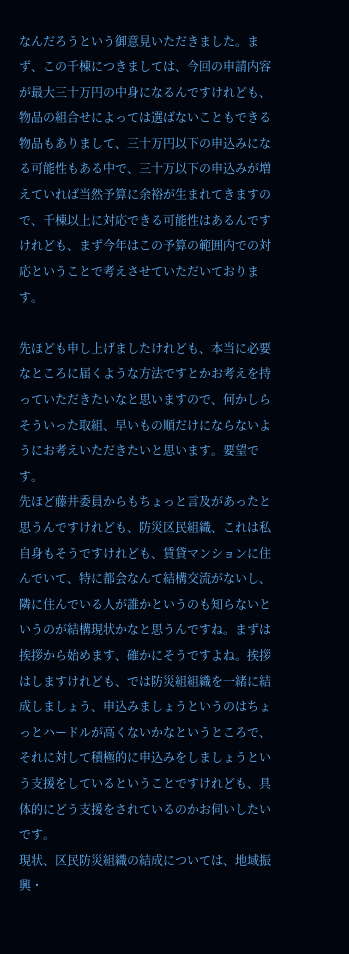なんだろうという御意見いただきました。まず、この千棟につきましては、今回の申請内容が最大三十万円の中身になるんですけれども、物品の組合せによっては選ばないこともできる物品もありまして、三十万円以下の申込みになる可能性もある中で、三十万以下の申込みが増えていれば当然予算に余裕が生まれてきますので、千棟以上に対応できる可能性はあるんですけれども、まず今年はこの予算の範囲内での対応ということで考えさせていただいております。

先ほども申し上げましたけれども、本当に必要なところに届くような方法ですとかお考えを持っていただきたいなと思いますので、何かしらそういった取組、早いもの順だけにならないようにお考えいただきたいと思います。要望です。
先ほど藤井委員からもちょっと言及があったと思うんですけれども、防災区民組織、これは私自身もそうですけれども、賃貸マンションに住んでいて、特に都会なんて結構交流がないし、隣に住んでいる人が誰かというのも知らないというのが結構現状かなと思うんですね。まずは挨拶から始めます、確かにそうですよね。挨拶はしますけれども、では防災組組織を一緒に結成しましょう、申込みましょうというのはちょっとハードルが高くないかなというところで、それに対して積極的に申込みをしましょうという支援をしているということですけれども、具体的にどう支援をされているのかお伺いしたいです。
現状、区民防災組織の結成については、地域振興・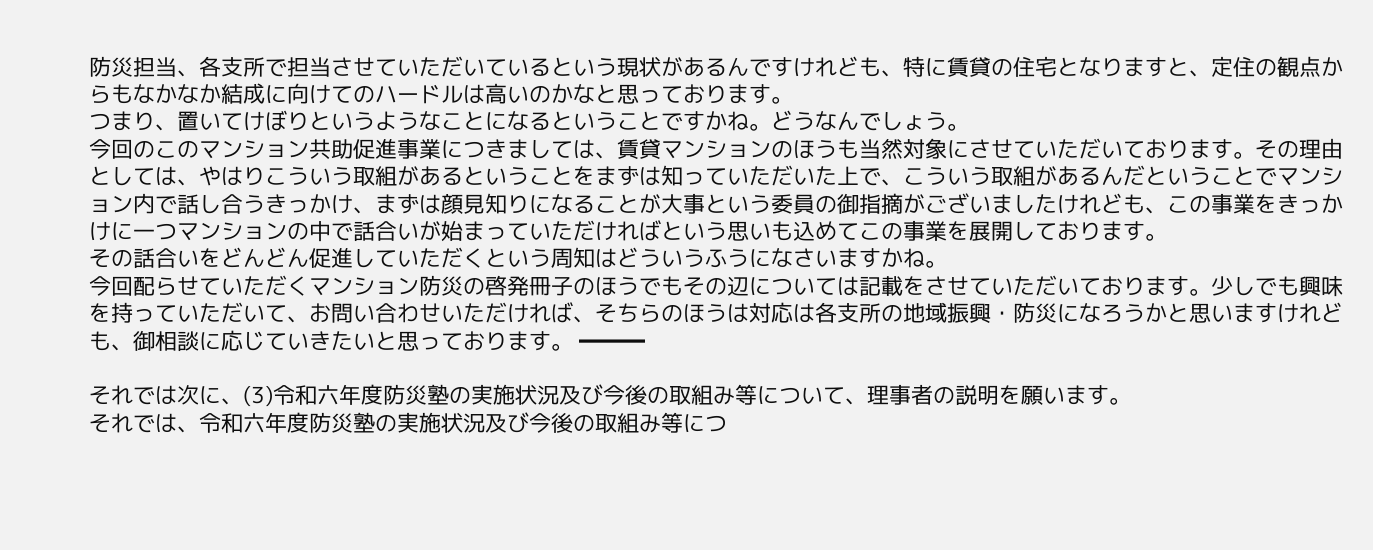防災担当、各支所で担当させていただいているという現状があるんですけれども、特に賃貸の住宅となりますと、定住の観点からもなかなか結成に向けてのハードルは高いのかなと思っております。
つまり、置いてけぼりというようなことになるということですかね。どうなんでしょう。
今回のこのマンション共助促進事業につきましては、賃貸マンションのほうも当然対象にさせていただいております。その理由としては、やはりこういう取組があるということをまずは知っていただいた上で、こういう取組があるんだということでマンション内で話し合うきっかけ、まずは顔見知りになることが大事という委員の御指摘がございましたけれども、この事業をきっかけに一つマンションの中で話合いが始まっていただければという思いも込めてこの事業を展開しております。
その話合いをどんどん促進していただくという周知はどういうふうになさいますかね。
今回配らせていただくマンション防災の啓発冊子のほうでもその辺については記載をさせていただいております。少しでも興味を持っていただいて、お問い合わせいただければ、そちらのほうは対応は各支所の地域振興・防災になろうかと思いますけれども、御相談に応じていきたいと思っております。 ━━━

それでは次に、(3)令和六年度防災塾の実施状況及び今後の取組み等について、理事者の説明を願います。
それでは、令和六年度防災塾の実施状況及び今後の取組み等につ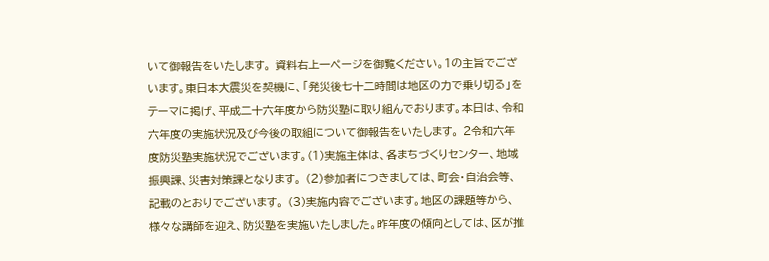いて御報告をいたします。 資料右上一ページを御覧ください。1の主旨でございます。東日本大震災を契機に、「発災後七十二時間は地区の力で乗り切る」をテーマに掲げ、平成二十六年度から防災塾に取り組んでおります。本日は、令和六年度の実施状況及び今後の取組について御報告をいたします。 2令和六年度防災塾実施状況でございます。(1)実施主体は、各まちづくりセンター、地域振興課、災害対策課となります。 (2)参加者につきましては、町会・自治会等、記載のとおりでございます。 (3)実施内容でございます。地区の課題等から、様々な講師を迎え、防災塾を実施いたしました。昨年度の傾向としては、区が推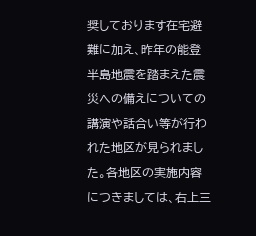奨しております在宅避難に加え、昨年の能登半島地震を踏まえた震災への備えについての講演や話合い等が行われた地区が見られました。各地区の実施内容につきましては、右上三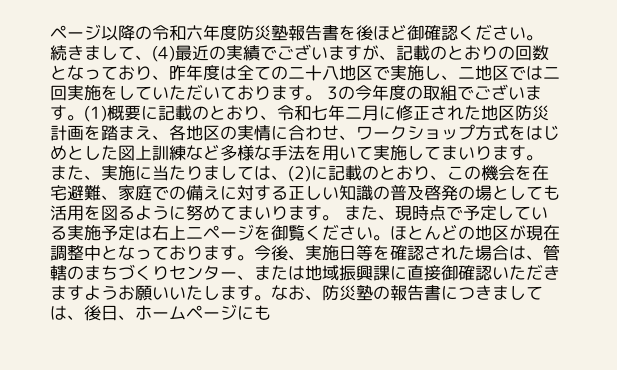ページ以降の令和六年度防災塾報告書を後ほど御確認ください。 続きまして、(4)最近の実績でございますが、記載のとおりの回数となっており、昨年度は全ての二十八地区で実施し、二地区では二回実施をしていただいております。 3の今年度の取組でございます。(1)概要に記載のとおり、令和七年二月に修正された地区防災計画を踏まえ、各地区の実情に合わせ、ワークショップ方式をはじめとした図上訓練など多様な手法を用いて実施してまいります。 また、実施に当たりましては、(2)に記載のとおり、この機会を在宅避難、家庭での備えに対する正しい知識の普及啓発の場としても活用を図るように努めてまいります。 また、現時点で予定している実施予定は右上二ページを御覧ください。ほとんどの地区が現在調整中となっております。今後、実施日等を確認された場合は、管轄のまちづくりセンター、または地域振興課に直接御確認いただきますようお願いいたします。なお、防災塾の報告書につきましては、後日、ホームページにも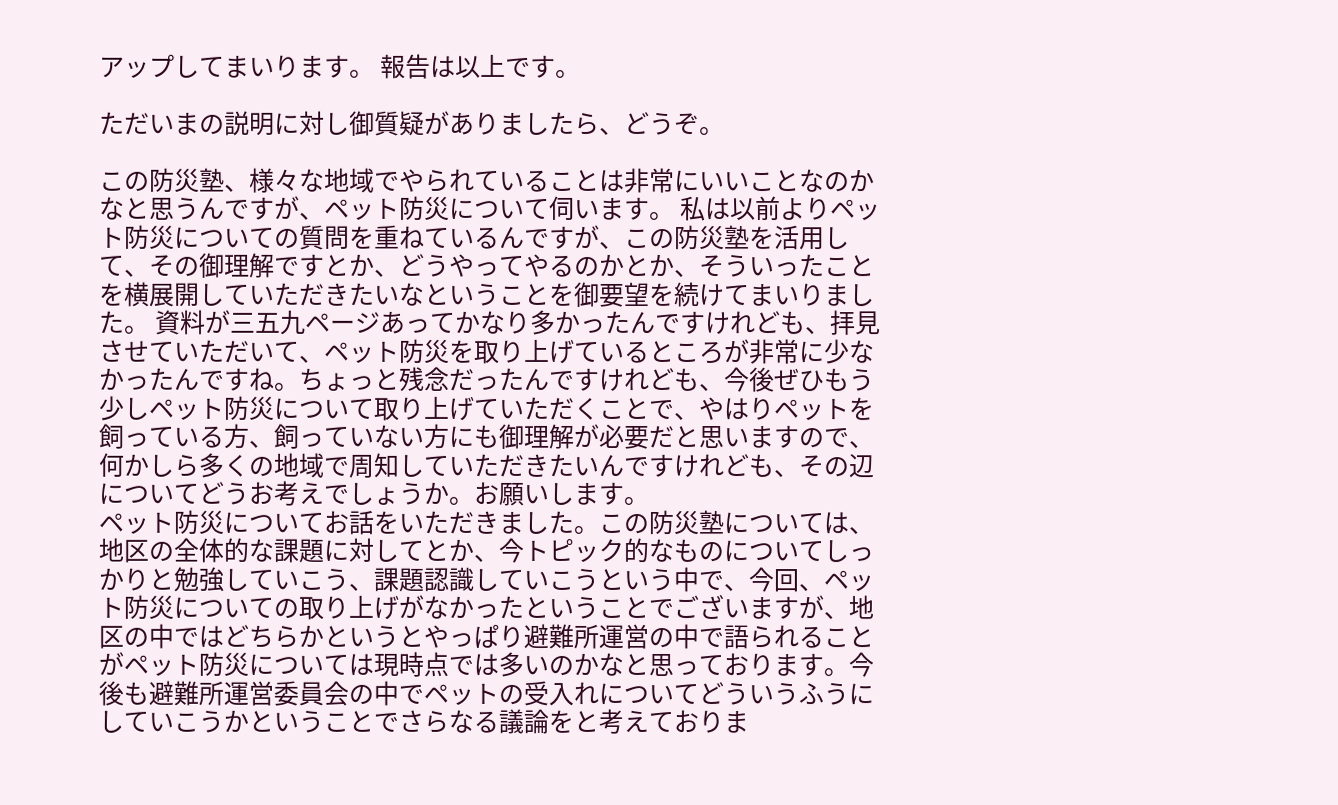アップしてまいります。 報告は以上です。

ただいまの説明に対し御質疑がありましたら、どうぞ。

この防災塾、様々な地域でやられていることは非常にいいことなのかなと思うんですが、ペット防災について伺います。 私は以前よりペット防災についての質問を重ねているんですが、この防災塾を活用して、その御理解ですとか、どうやってやるのかとか、そういったことを横展開していただきたいなということを御要望を続けてまいりました。 資料が三五九ページあってかなり多かったんですけれども、拝見させていただいて、ペット防災を取り上げているところが非常に少なかったんですね。ちょっと残念だったんですけれども、今後ぜひもう少しペット防災について取り上げていただくことで、やはりペットを飼っている方、飼っていない方にも御理解が必要だと思いますので、何かしら多くの地域で周知していただきたいんですけれども、その辺についてどうお考えでしょうか。お願いします。
ペット防災についてお話をいただきました。この防災塾については、地区の全体的な課題に対してとか、今トピック的なものについてしっかりと勉強していこう、課題認識していこうという中で、今回、ペット防災についての取り上げがなかったということでございますが、地区の中ではどちらかというとやっぱり避難所運営の中で語られることがペット防災については現時点では多いのかなと思っております。今後も避難所運営委員会の中でペットの受入れについてどういうふうにしていこうかということでさらなる議論をと考えておりま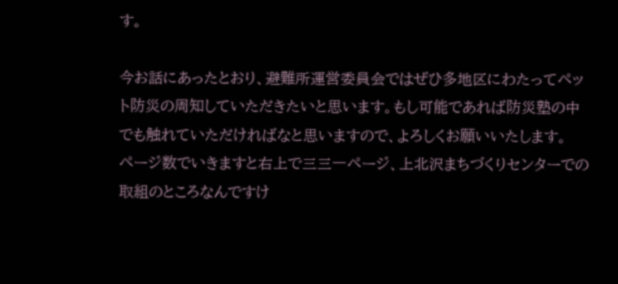す。

今お話にあったとおり、避難所運営委員会ではぜひ多地区にわたってペット防災の周知していただきたいと思います。もし可能であれば防災塾の中でも触れていただければなと思いますので、よろしくお願いいたします。
ページ数でいきますと右上で三三一ページ、上北沢まちづくりセンターでの取組のところなんですけ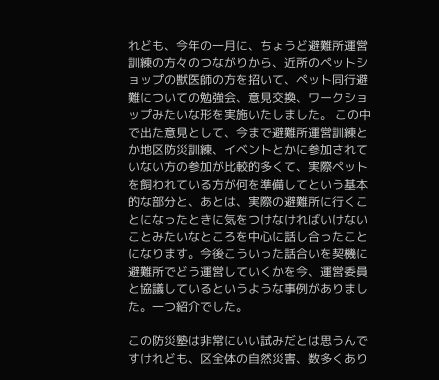れども、今年の一月に、ちょうど避難所運営訓練の方々のつながりから、近所のペットショップの獣医師の方を招いて、ペット同行避難についての勉強会、意見交換、ワークショップみたいな形を実施いたしました。 この中で出た意見として、今まで避難所運営訓練とか地区防災訓練、イベントとかに参加されていない方の参加が比較的多くて、実際ペットを飼われている方が何を準備してという基本的な部分と、あとは、実際の避難所に行くことになったときに気をつけなければいけないことみたいなところを中心に話し合ったことになります。今後こういった話合いを契機に避難所でどう運営していくかを今、運営委員と協議しているというような事例がありました。一つ紹介でした。

この防災塾は非常にいい試みだとは思うんですけれども、区全体の自然災害、数多くあり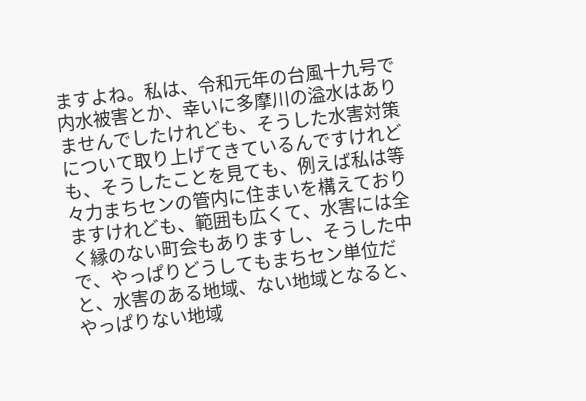ますよね。私は、令和元年の台風十九号で内水被害とか、幸いに多摩川の溢水はありませんでしたけれども、そうした水害対策について取り上げてきているんですけれども、そうしたことを見ても、例えば私は等々力まちセンの管内に住まいを構えておりますけれども、範囲も広くて、水害には全く縁のない町会もありますし、そうした中で、やっぱりどうしてもまちセン単位だと、水害のある地域、ない地域となると、やっぱりない地域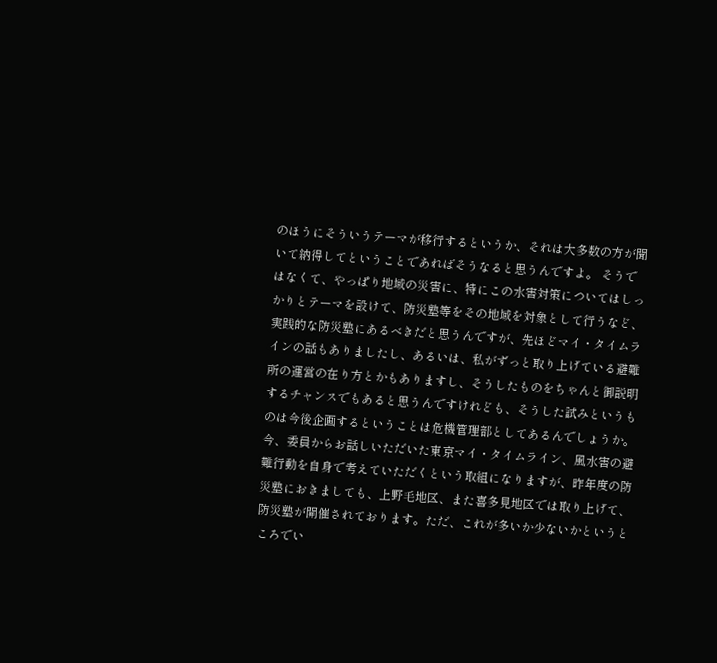のほうにそういうテーマが移行するというか、それは大多数の方が聞いて納得してということであればそうなると思うんですよ。 そうではなくて、やっぱり地域の災害に、特にこの水害対策についてはしっかりとテーマを設けて、防災塾等をその地域を対象として行うなど、実践的な防災塾にあるべきだと思うんですが、先ほどマイ・タイムラインの話もありましたし、あるいは、私がずっと取り上げている避難所の運営の在り方とかもありますし、そうしたものをちゃんと御説明するチャンスでもあると思うんですけれども、そうした試みというものは今後企画するということは危機管理部としてあるんでしょうか。
今、委員からお話しいただいた東京マイ・タイムライン、風水害の避難行動を自身で考えていただくという取組になりますが、昨年度の防災塾におきましても、上野毛地区、また喜多見地区では取り上げて、防災塾が開催されております。ただ、これが多いか少ないかというところでい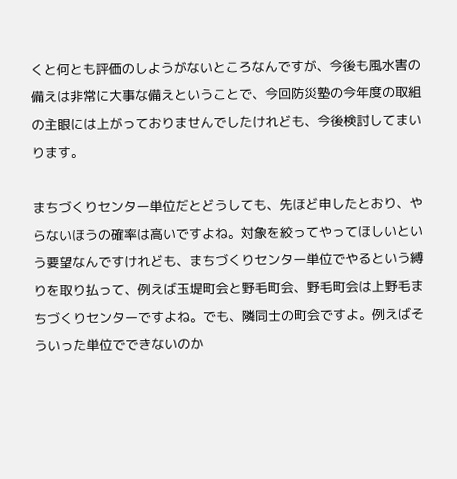くと何とも評価のしようがないところなんですが、今後も風水害の備えは非常に大事な備えということで、今回防災塾の今年度の取組の主眼には上がっておりませんでしたけれども、今後検討してまいります。

まちづくりセンター単位だとどうしても、先ほど申したとおり、やらないほうの確率は高いですよね。対象を絞ってやってほしいという要望なんですけれども、まちづくりセンター単位でやるという縛りを取り払って、例えば玉堤町会と野毛町会、野毛町会は上野毛まちづくりセンターですよね。でも、隣同士の町会ですよ。例えばそういった単位でできないのか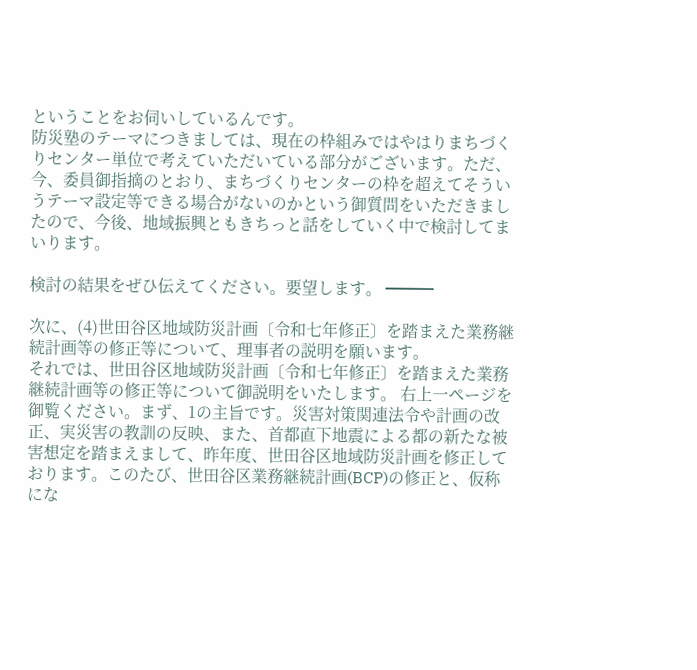ということをお伺いしているんです。
防災塾のテーマにつきましては、現在の枠組みではやはりまちづくりセンター単位で考えていただいている部分がございます。ただ、今、委員御指摘のとおり、まちづくりセンターの枠を超えてそういうテーマ設定等できる場合がないのかという御質問をいただきましたので、今後、地域振興ともきちっと話をしていく中で検討してまいります。

検討の結果をぜひ伝えてください。要望します。 ━━━

次に、(4)世田谷区地域防災計画〔令和七年修正〕を踏まえた業務継続計画等の修正等について、理事者の説明を願います。
それでは、世田谷区地域防災計画〔令和七年修正〕を踏まえた業務継続計画等の修正等について御説明をいたします。 右上一ページを御覧ください。まず、1の主旨です。災害対策関連法令や計画の改正、実災害の教訓の反映、また、首都直下地震による都の新たな被害想定を踏まえまして、昨年度、世田谷区地域防災計画を修正しております。このたび、世田谷区業務継続計画(BCP)の修正と、仮称にな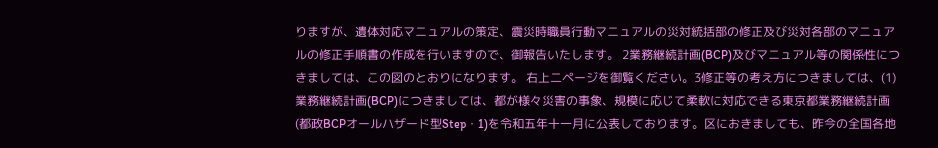りますが、遺体対応マニュアルの策定、震災時職員行動マニュアルの災対統括部の修正及び災対各部のマニュアルの修正手順書の作成を行いますので、御報告いたします。 2業務継続計画(BCP)及びマニュアル等の関係性につきましては、この図のとおりになります。 右上二ページを御覧ください。3修正等の考え方につきましては、(1)業務継続計画(BCP)につきましては、都が様々災害の事象、規模に応じて柔軟に対応できる東京都業務継続計画(都政BCPオールハザード型Step・1)を令和五年十一月に公表しております。区におきましても、昨今の全国各地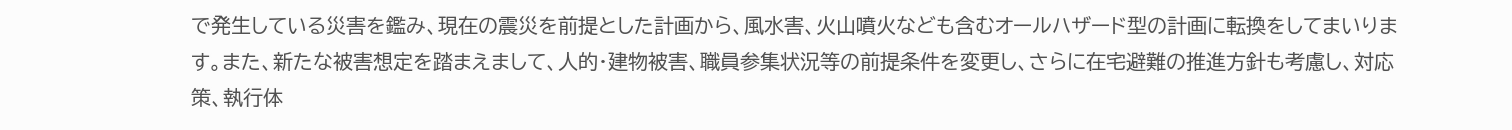で発生している災害を鑑み、現在の震災を前提とした計画から、風水害、火山噴火なども含むオールハザード型の計画に転換をしてまいります。また、新たな被害想定を踏まえまして、人的・建物被害、職員参集状況等の前提条件を変更し、さらに在宅避難の推進方針も考慮し、対応策、執行体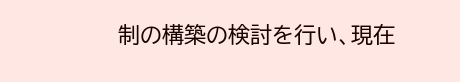制の構築の検討を行い、現在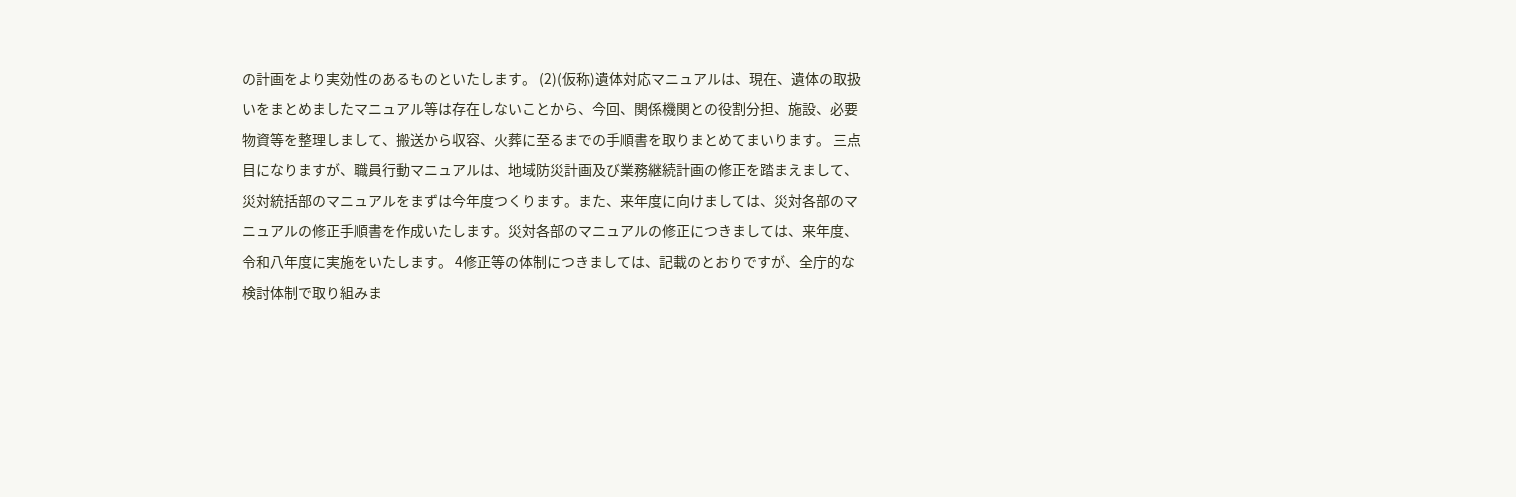の計画をより実効性のあるものといたします。 (2)(仮称)遺体対応マニュアルは、現在、遺体の取扱いをまとめましたマニュアル等は存在しないことから、今回、関係機関との役割分担、施設、必要物資等を整理しまして、搬送から収容、火葬に至るまでの手順書を取りまとめてまいります。 三点目になりますが、職員行動マニュアルは、地域防災計画及び業務継続計画の修正を踏まえまして、災対統括部のマニュアルをまずは今年度つくります。また、来年度に向けましては、災対各部のマニュアルの修正手順書を作成いたします。災対各部のマニュアルの修正につきましては、来年度、令和八年度に実施をいたします。 4修正等の体制につきましては、記載のとおりですが、全庁的な検討体制で取り組みま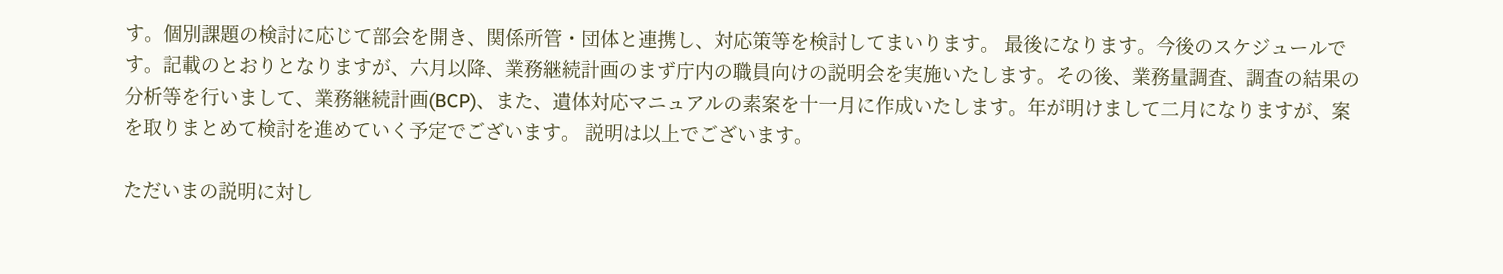す。個別課題の検討に応じて部会を開き、関係所管・団体と連携し、対応策等を検討してまいります。 最後になります。今後のスケジュールです。記載のとおりとなりますが、六月以降、業務継続計画のまず庁内の職員向けの説明会を実施いたします。その後、業務量調査、調査の結果の分析等を行いまして、業務継続計画(BCP)、また、遺体対応マニュアルの素案を十一月に作成いたします。年が明けまして二月になりますが、案を取りまとめて検討を進めていく予定でございます。 説明は以上でございます。

ただいまの説明に対し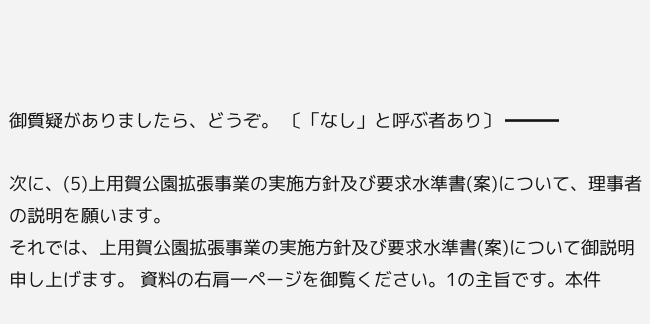御質疑がありましたら、どうぞ。 〔「なし」と呼ぶ者あり〕 ━━━

次に、(5)上用賀公園拡張事業の実施方針及び要求水準書(案)について、理事者の説明を願います。
それでは、上用賀公園拡張事業の実施方針及び要求水準書(案)について御説明申し上げます。 資料の右肩一ページを御覧ください。1の主旨です。本件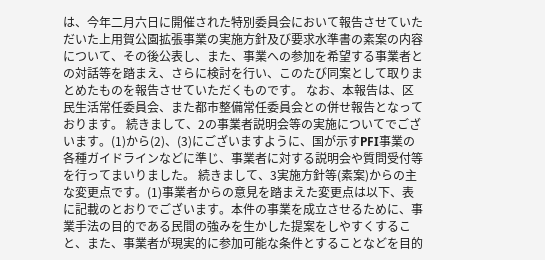は、今年二月六日に開催された特別委員会において報告させていただいた上用賀公園拡張事業の実施方針及び要求水準書の素案の内容について、その後公表し、また、事業への参加を希望する事業者との対話等を踏まえ、さらに検討を行い、このたび同案として取りまとめたものを報告させていただくものです。 なお、本報告は、区民生活常任委員会、また都市整備常任委員会との併せ報告となっております。 続きまして、2の事業者説明会等の実施についてでございます。(1)から(2)、(3)にございますように、国が示すPFI事業の各種ガイドラインなどに準じ、事業者に対する説明会や質問受付等を行ってまいりました。 続きまして、3実施方針等(素案)からの主な変更点です。(1)事業者からの意見を踏まえた変更点は以下、表に記載のとおりでございます。本件の事業を成立させるために、事業手法の目的である民間の強みを生かした提案をしやすくすること、また、事業者が現実的に参加可能な条件とすることなどを目的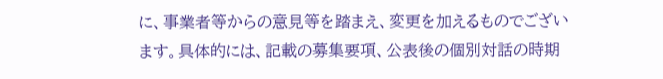に、事業者等からの意見等を踏まえ、変更を加えるものでございます。具体的には、記載の募集要項、公表後の個別対話の時期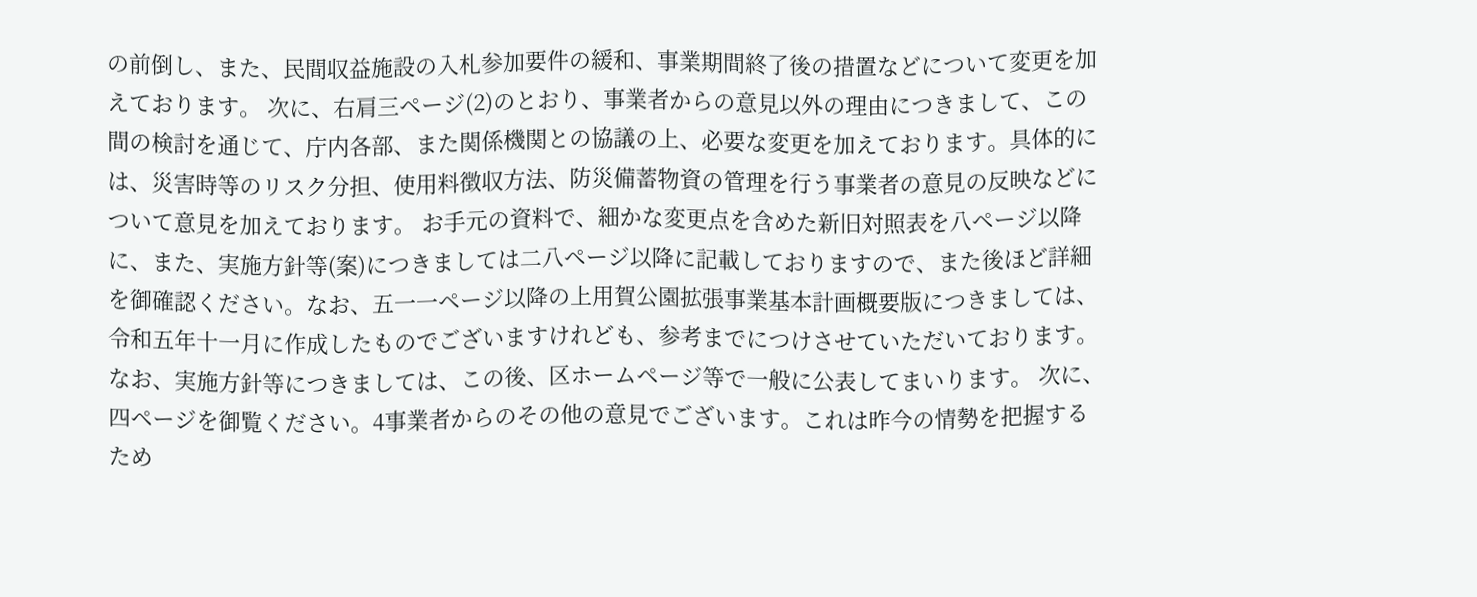の前倒し、また、民間収益施設の入札参加要件の緩和、事業期間終了後の措置などについて変更を加えております。 次に、右肩三ページ(2)のとおり、事業者からの意見以外の理由につきまして、この間の検討を通じて、庁内各部、また関係機関との協議の上、必要な変更を加えております。具体的には、災害時等のリスク分担、使用料徴収方法、防災備蓄物資の管理を行う事業者の意見の反映などについて意見を加えております。 お手元の資料で、細かな変更点を含めた新旧対照表を八ページ以降に、また、実施方針等(案)につきましては二八ページ以降に記載しておりますので、また後ほど詳細を御確認ください。なお、五一一ページ以降の上用賀公園拡張事業基本計画概要版につきましては、令和五年十一月に作成したものでございますけれども、参考までにつけさせていただいております。なお、実施方針等につきましては、この後、区ホームページ等で一般に公表してまいります。 次に、四ページを御覧ください。4事業者からのその他の意見でございます。これは昨今の情勢を把握するため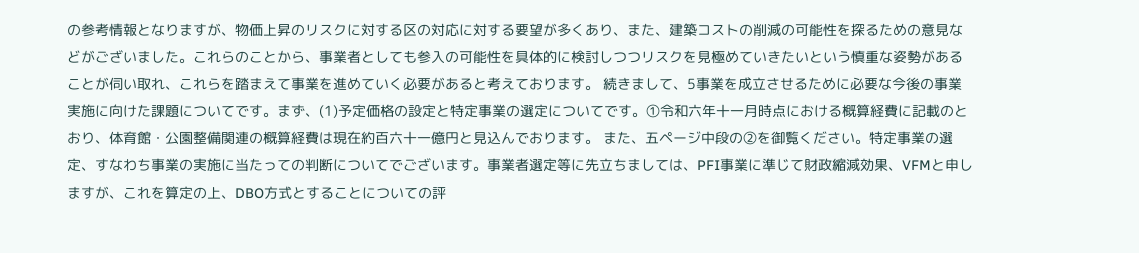の参考情報となりますが、物価上昇のリスクに対する区の対応に対する要望が多くあり、また、建築コストの削減の可能性を探るための意見などがございました。これらのことから、事業者としても参入の可能性を具体的に検討しつつリスクを見極めていきたいという慎重な姿勢があることが伺い取れ、これらを踏まえて事業を進めていく必要があると考えております。 続きまして、5事業を成立させるために必要な今後の事業実施に向けた課題についてです。まず、(1)予定価格の設定と特定事業の選定についてです。①令和六年十一月時点における概算経費に記載のとおり、体育館・公園整備関連の概算経費は現在約百六十一億円と見込んでおります。 また、五ページ中段の②を御覧ください。特定事業の選定、すなわち事業の実施に当たっての判断についてでございます。事業者選定等に先立ちましては、PFI事業に準じて財政縮減効果、VFMと申しますが、これを算定の上、DBO方式とすることについての評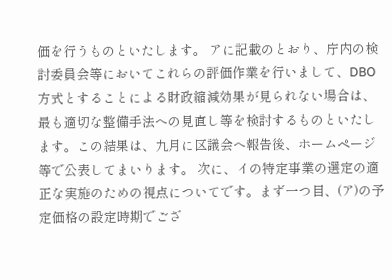価を行うものといたします。 アに記載のとおり、庁内の検討委員会等においてこれらの評価作業を行いまして、DBO方式とすることによる財政縮減効果が見られない場合は、最も適切な整備手法への見直し等を検討するものといたします。この結果は、九月に区議会へ報告後、ホームページ等で公表してまいります。 次に、イの特定事業の選定の適正な実施のための視点についてです。まず一つ目、(ア)の予定価格の設定時期でござ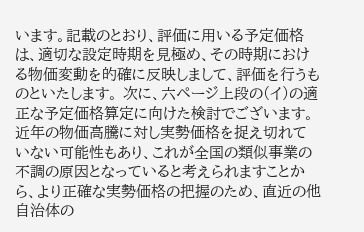います。記載のとおり、評価に用いる予定価格は、適切な設定時期を見極め、その時期における物価変動を的確に反映しまして、評価を行うものといたします。 次に、六ページ上段の(イ)の適正な予定価格算定に向けた検討でございます。近年の物価高騰に対し実勢価格を捉え切れていない可能性もあり、これが全国の類似事業の不調の原因となっていると考えられますことから、より正確な実勢価格の把握のため、直近の他自治体の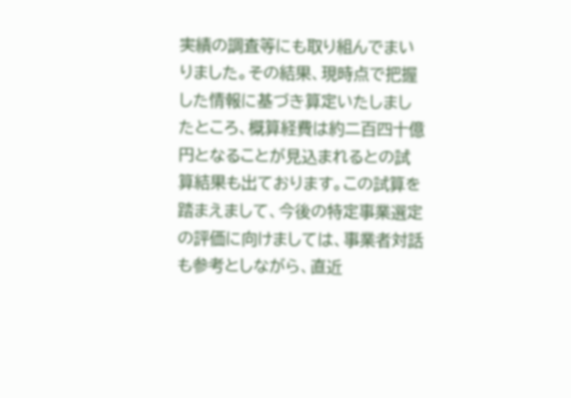実績の調査等にも取り組んでまいりました。その結果、現時点で把握した情報に基づき算定いたしましたところ、概算経費は約二百四十億円となることが見込まれるとの試算結果も出ております。この試算を踏まえまして、今後の特定事業選定の評価に向けましては、事業者対話も参考としながら、直近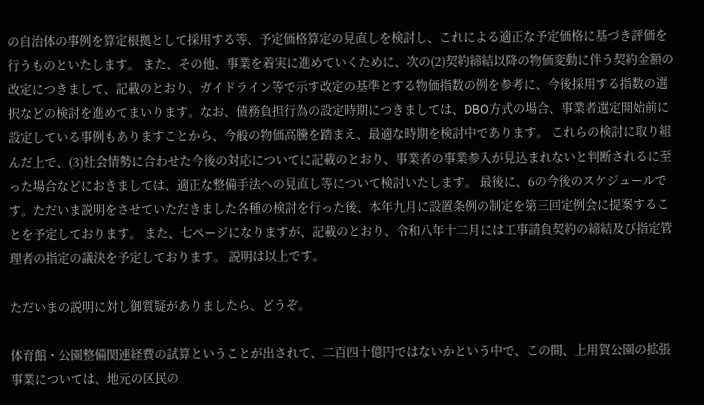の自治体の事例を算定根拠として採用する等、予定価格算定の見直しを検討し、これによる適正な予定価格に基づき評価を行うものといたします。 また、その他、事業を着実に進めていくために、次の(2)契約締結以降の物価変動に伴う契約金額の改定につきまして、記載のとおり、ガイドライン等で示す改定の基準とする物価指数の例を参考に、今後採用する指数の選択などの検討を進めてまいります。なお、債務負担行為の設定時期につきましては、DBO方式の場合、事業者選定開始前に設定している事例もありますことから、今般の物価高騰を踏まえ、最適な時期を検討中であります。 これらの検討に取り組んだ上で、(3)社会情勢に合わせた今後の対応についてに記載のとおり、事業者の事業参入が見込まれないと判断されるに至った場合などにおきましては、適正な整備手法への見直し等について検討いたします。 最後に、6の今後のスケジュールです。ただいま説明をさせていただきました各種の検討を行った後、本年九月に設置条例の制定を第三回定例会に提案することを予定しております。 また、七ページになりますが、記載のとおり、令和八年十二月には工事請負契約の締結及び指定管理者の指定の議決を予定しております。 説明は以上です。

ただいまの説明に対し御質疑がありましたら、どうぞ。

体育館・公園整備関連経費の試算ということが出されて、二百四十億円ではないかという中で、この間、上用賀公園の拡張事業については、地元の区民の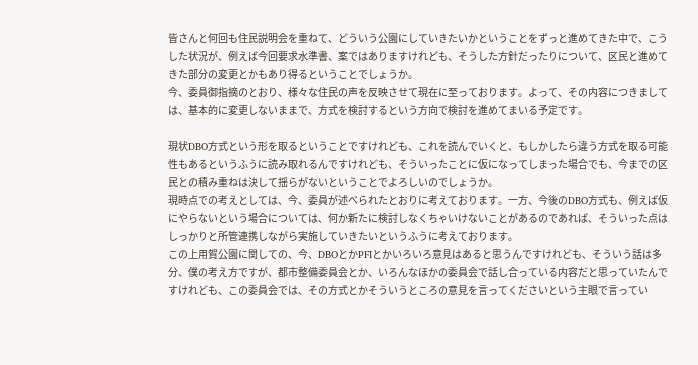皆さんと何回も住民説明会を重ねて、どういう公園にしていきたいかということをずっと進めてきた中で、こうした状況が、例えば今回要求水準書、案ではありますけれども、そうした方針だったりについて、区民と進めてきた部分の変更とかもあり得るということでしょうか。
今、委員御指摘のとおり、様々な住民の声を反映させて現在に至っております。よって、その内容につきましては、基本的に変更しないままで、方式を検討するという方向で検討を進めてまいる予定です。

現状DBO方式という形を取るということですけれども、これを読んでいくと、もしかしたら違う方式を取る可能性もあるというふうに読み取れるんですけれども、そういったことに仮になってしまった場合でも、今までの区民との積み重ねは決して揺らがないということでよろしいのでしょうか。
現時点での考えとしては、今、委員が述べられたとおりに考えております。一方、今後のDBO方式も、例えば仮にやらないという場合については、何か新たに検討しなくちゃいけないことがあるのであれば、そういった点はしっかりと所管連携しながら実施していきたいというふうに考えております。
この上用賀公園に関しての、今、DBOとかPFIとかいろいろ意見はあると思うんですけれども、そういう話は多分、僕の考え方ですが、都市整備委員会とか、いろんなほかの委員会で話し合っている内容だと思っていたんですけれども、この委員会では、その方式とかそういうところの意見を言ってくださいという主眼で言ってい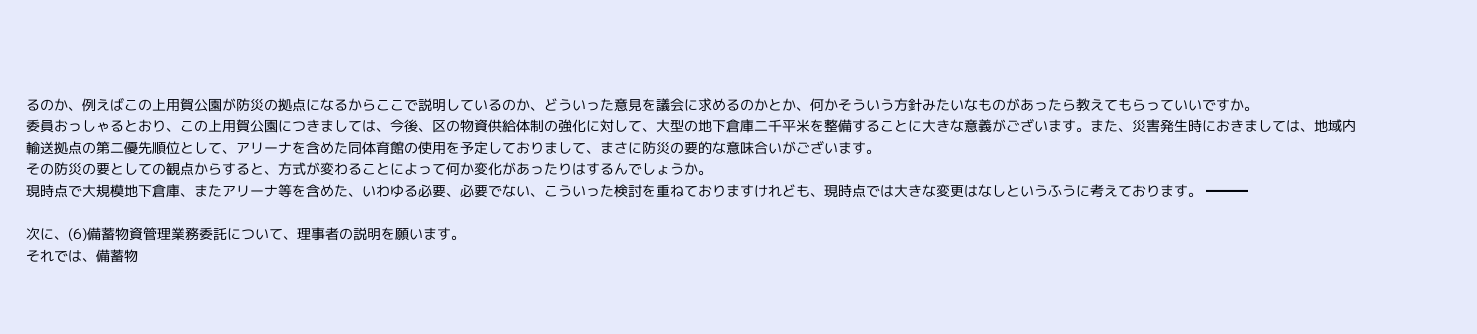るのか、例えばこの上用賀公園が防災の拠点になるからここで説明しているのか、どういった意見を議会に求めるのかとか、何かそういう方針みたいなものがあったら教えてもらっていいですか。
委員おっしゃるとおり、この上用賀公園につきましては、今後、区の物資供給体制の強化に対して、大型の地下倉庫二千平米を整備することに大きな意義がございます。また、災害発生時におきましては、地域内輸送拠点の第二優先順位として、アリーナを含めた同体育館の使用を予定しておりまして、まさに防災の要的な意味合いがございます。
その防災の要としての観点からすると、方式が変わることによって何か変化があったりはするんでしょうか。
現時点で大規模地下倉庫、またアリーナ等を含めた、いわゆる必要、必要でない、こういった検討を重ねておりますけれども、現時点では大きな変更はなしというふうに考えております。 ━━━

次に、(6)備蓄物資管理業務委託について、理事者の説明を願います。
それでは、備蓄物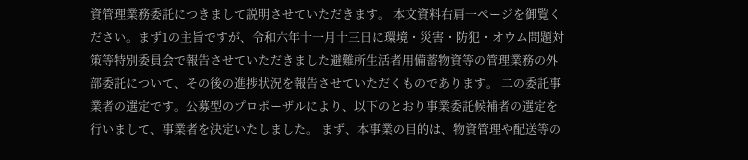資管理業務委託につきまして説明させていただきます。 本文資料右肩一ページを御覧ください。まず1の主旨ですが、令和六年十一月十三日に環境・災害・防犯・オウム問題対策等特別委員会で報告させていただきました避難所生活者用備蓄物資等の管理業務の外部委託について、その後の進捗状況を報告させていただくものであります。 二の委託事業者の選定です。公募型のプロポーザルにより、以下のとおり事業委託候補者の選定を行いまして、事業者を決定いたしました。 まず、本事業の目的は、物資管理や配送等の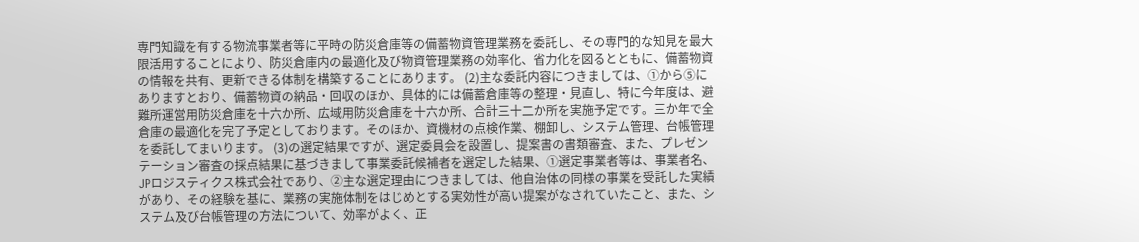専門知識を有する物流事業者等に平時の防災倉庫等の備蓄物資管理業務を委託し、その専門的な知見を最大限活用することにより、防災倉庫内の最適化及び物資管理業務の効率化、省力化を図るとともに、備蓄物資の情報を共有、更新できる体制を構築することにあります。 (2)主な委託内容につきましては、①から⑤にありますとおり、備蓄物資の納品・回収のほか、具体的には備蓄倉庫等の整理・見直し、特に今年度は、避難所運営用防災倉庫を十六か所、広域用防災倉庫を十六か所、合計三十二か所を実施予定です。三か年で全倉庫の最適化を完了予定としております。そのほか、資機材の点検作業、棚卸し、システム管理、台帳管理を委託してまいります。 (3)の選定結果ですが、選定委員会を設置し、提案書の書類審査、また、プレゼンテーション審査の採点結果に基づきまして事業委託候補者を選定した結果、①選定事業者等は、事業者名、JPロジスティクス株式会社であり、②主な選定理由につきましては、他自治体の同様の事業を受託した実績があり、その経験を基に、業務の実施体制をはじめとする実効性が高い提案がなされていたこと、また、システム及び台帳管理の方法について、効率がよく、正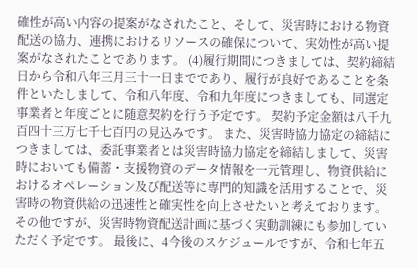確性が高い内容の提案がなされたこと、そして、災害時における物資配送の協力、連携におけるリソースの確保について、実効性が高い提案がなされたことであります。 (4)履行期間につきましては、契約締結日から令和八年三月三十一日までであり、履行が良好であることを条件といたしまして、令和八年度、令和九年度につきましても、同選定事業者と年度ごとに随意契約を行う予定です。 契約予定金額は八千九百四十三万七千七百円の見込みです。 また、災害時協力協定の締結につきましては、委託事業者とは災害時協力協定を締結しまして、災害時においても備蓄・支援物資のデータ情報を一元管理し、物資供給におけるオペレーション及び配送等に専門的知識を活用することで、災害時の物資供給の迅速性と確実性を向上させたいと考えております。 その他ですが、災害時物資配送計画に基づく実動訓練にも参加していただく予定です。 最後に、4今後のスケジュールですが、令和七年五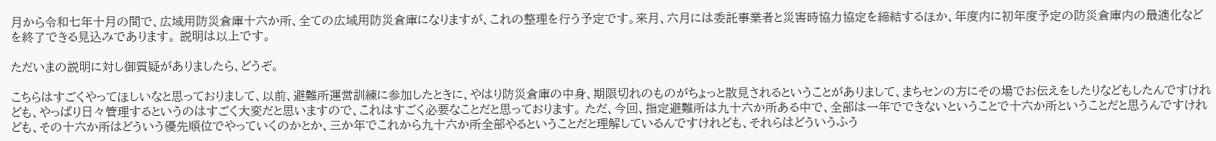月から令和七年十月の間で、広域用防災倉庫十六か所、全ての広域用防災倉庫になりますが、これの整理を行う予定です。来月、六月には委託事業者と災害時協力協定を締結するほか、年度内に初年度予定の防災倉庫内の最適化などを終了できる見込みであります。 説明は以上です。

ただいまの説明に対し御質疑がありましたら、どうぞ。

こちらはすごくやってほしいなと思っておりまして、以前、避難所運営訓練に参加したときに、やはり防災倉庫の中身、期限切れのものがちょっと散見されるということがありまして、まちセンの方にその場でお伝えをしたりなどもしたんですけれども、やっぱり日々管理するというのはすごく大変だと思いますので、これはすごく必要なことだと思っております。 ただ、今回、指定避難所は九十六か所ある中で、全部は一年でできないということで十六か所ということだと思うんですけれども、その十六か所はどういう優先順位でやっていくのかとか、三か年でこれから九十六か所全部やるということだと理解しているんですけれども、それらはどういうふう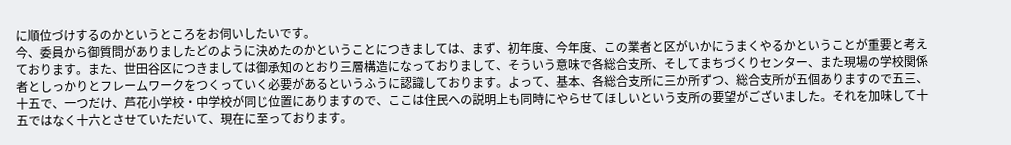に順位づけするのかというところをお伺いしたいです。
今、委員から御質問がありましたどのように決めたのかということにつきましては、まず、初年度、今年度、この業者と区がいかにうまくやるかということが重要と考えております。また、世田谷区につきましては御承知のとおり三層構造になっておりまして、そういう意味で各総合支所、そしてまちづくりセンター、また現場の学校関係者としっかりとフレームワークをつくっていく必要があるというふうに認識しております。よって、基本、各総合支所に三か所ずつ、総合支所が五個ありますので五三、十五で、一つだけ、芦花小学校・中学校が同じ位置にありますので、ここは住民への説明上も同時にやらせてほしいという支所の要望がございました。それを加味して十五ではなく十六とさせていただいて、現在に至っております。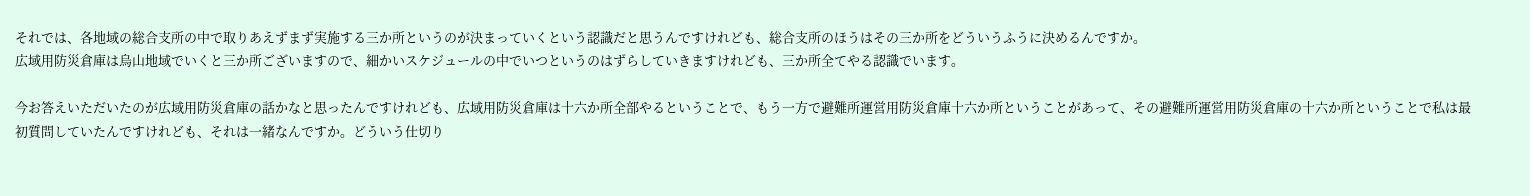それでは、各地域の総合支所の中で取りあえずまず実施する三か所というのが決まっていくという認識だと思うんですけれども、総合支所のほうはその三か所をどういうふうに決めるんですか。
広域用防災倉庫は烏山地域でいくと三か所ございますので、細かいスケジュールの中でいつというのはずらしていきますけれども、三か所全てやる認識でいます。

今お答えいただいたのが広域用防災倉庫の話かなと思ったんですけれども、広域用防災倉庫は十六か所全部やるということで、もう一方で避難所運営用防災倉庫十六か所ということがあって、その避難所運営用防災倉庫の十六か所ということで私は最初質問していたんですけれども、それは一緒なんですか。どういう仕切り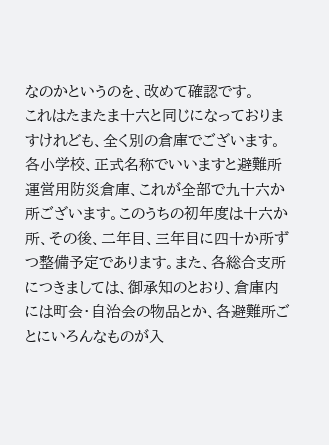なのかというのを、改めて確認です。
これはたまたま十六と同じになっておりますけれども、全く別の倉庫でございます。各小学校、正式名称でいいますと避難所運営用防災倉庫、これが全部で九十六か所ございます。このうちの初年度は十六か所、その後、二年目、三年目に四十か所ずつ整備予定であります。また、各総合支所につきましては、御承知のとおり、倉庫内には町会・自治会の物品とか、各避難所ごとにいろんなものが入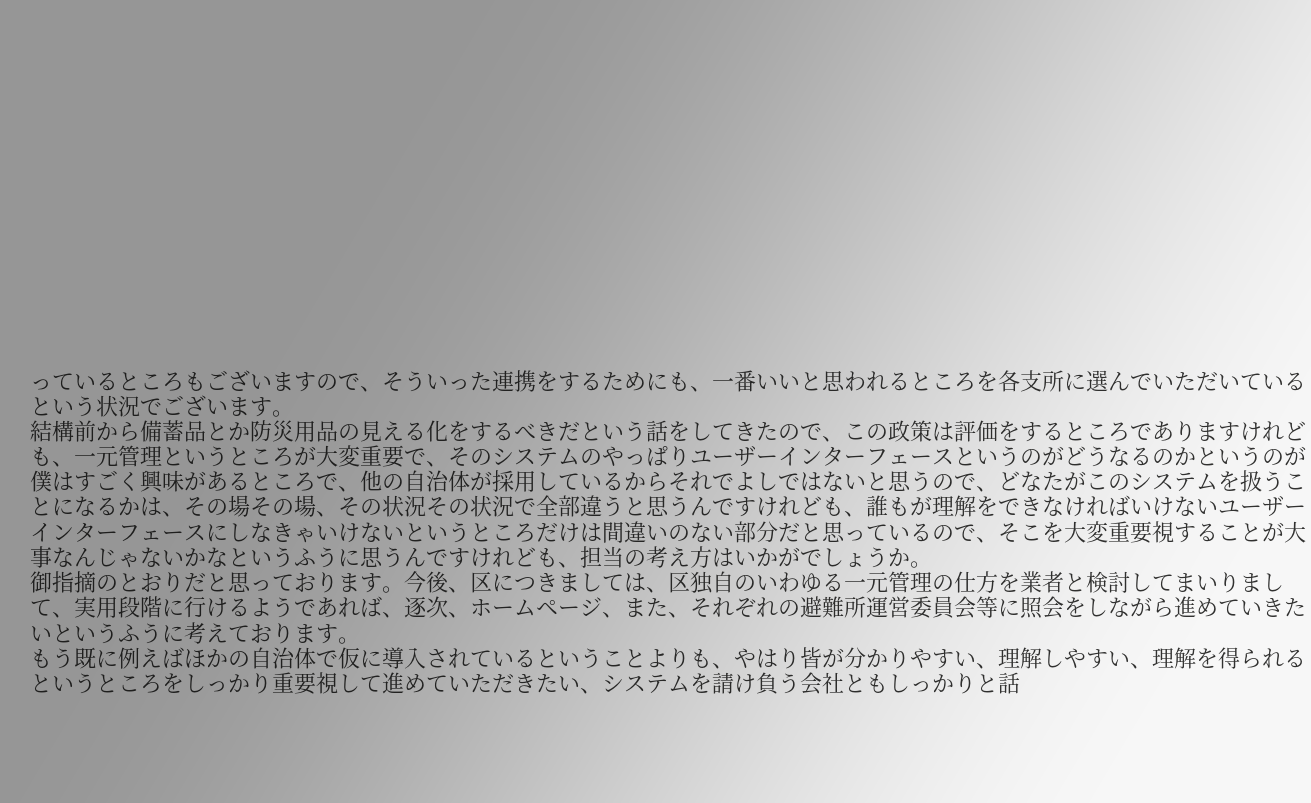っているところもございますので、そういった連携をするためにも、一番いいと思われるところを各支所に選んでいただいているという状況でございます。
結構前から備蓄品とか防災用品の見える化をするべきだという話をしてきたので、この政策は評価をするところでありますけれども、一元管理というところが大変重要で、そのシステムのやっぱりユーザーインターフェースというのがどうなるのかというのが僕はすごく興味があるところで、他の自治体が採用しているからそれでよしではないと思うので、どなたがこのシステムを扱うことになるかは、その場その場、その状況その状況で全部違うと思うんですけれども、誰もが理解をできなければいけないユーザーインターフェースにしなきゃいけないというところだけは間違いのない部分だと思っているので、そこを大変重要視することが大事なんじゃないかなというふうに思うんですけれども、担当の考え方はいかがでしょうか。
御指摘のとおりだと思っております。今後、区につきましては、区独自のいわゆる一元管理の仕方を業者と検討してまいりまして、実用段階に行けるようであれば、逐次、ホームページ、また、それぞれの避難所運営委員会等に照会をしながら進めていきたいというふうに考えております。
もう既に例えばほかの自治体で仮に導入されているということよりも、やはり皆が分かりやすい、理解しやすい、理解を得られるというところをしっかり重要視して進めていただきたい、システムを請け負う会社ともしっかりと話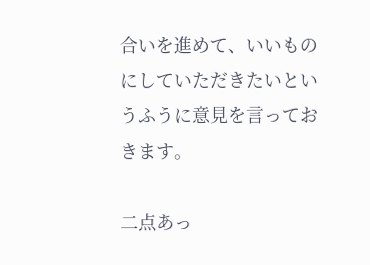合いを進めて、いいものにしていただきたいというふうに意見を言っておきます。

二点あっ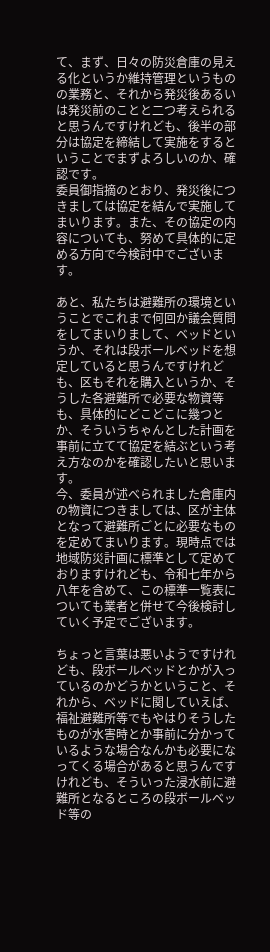て、まず、日々の防災倉庫の見える化というか維持管理というものの業務と、それから発災後あるいは発災前のことと二つ考えられると思うんですけれども、後半の部分は協定を締結して実施をするということでまずよろしいのか、確認です。
委員御指摘のとおり、発災後につきましては協定を結んで実施してまいります。また、その協定の内容についても、努めて具体的に定める方向で今検討中でございます。

あと、私たちは避難所の環境ということでこれまで何回か議会質問をしてまいりまして、ベッドというか、それは段ボールベッドを想定していると思うんですけれども、区もそれを購入というか、そうした各避難所で必要な物資等も、具体的にどこどこに幾つとか、そういうちゃんとした計画を事前に立てて協定を結ぶという考え方なのかを確認したいと思います。
今、委員が述べられました倉庫内の物資につきましては、区が主体となって避難所ごとに必要なものを定めてまいります。現時点では地域防災計画に標準として定めておりますけれども、令和七年から八年を含めて、この標準一覧表についても業者と併せて今後検討していく予定でございます。

ちょっと言葉は悪いようですけれども、段ボールベッドとかが入っているのかどうかということ、それから、ベッドに関していえば、福祉避難所等でもやはりそうしたものが水害時とか事前に分かっているような場合なんかも必要になってくる場合があると思うんですけれども、そういった浸水前に避難所となるところの段ボールベッド等の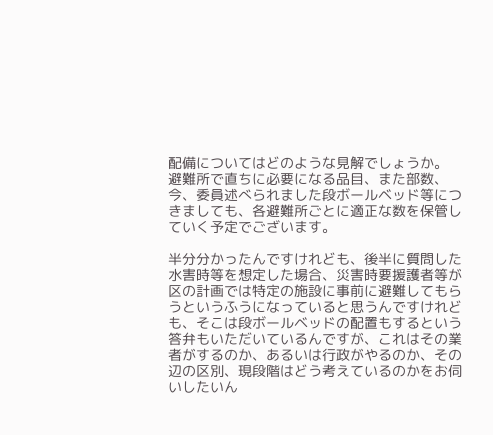配備についてはどのような見解でしょうか。
避難所で直ちに必要になる品目、また部数、今、委員述べられました段ボールベッド等につきましても、各避難所ごとに適正な数を保管していく予定でございます。

半分分かったんですけれども、後半に質問した水害時等を想定した場合、災害時要援護者等が区の計画では特定の施設に事前に避難してもらうというふうになっていると思うんですけれども、そこは段ボールベッドの配置もするという答弁もいただいているんですが、これはその業者がするのか、あるいは行政がやるのか、その辺の区別、現段階はどう考えているのかをお伺いしたいん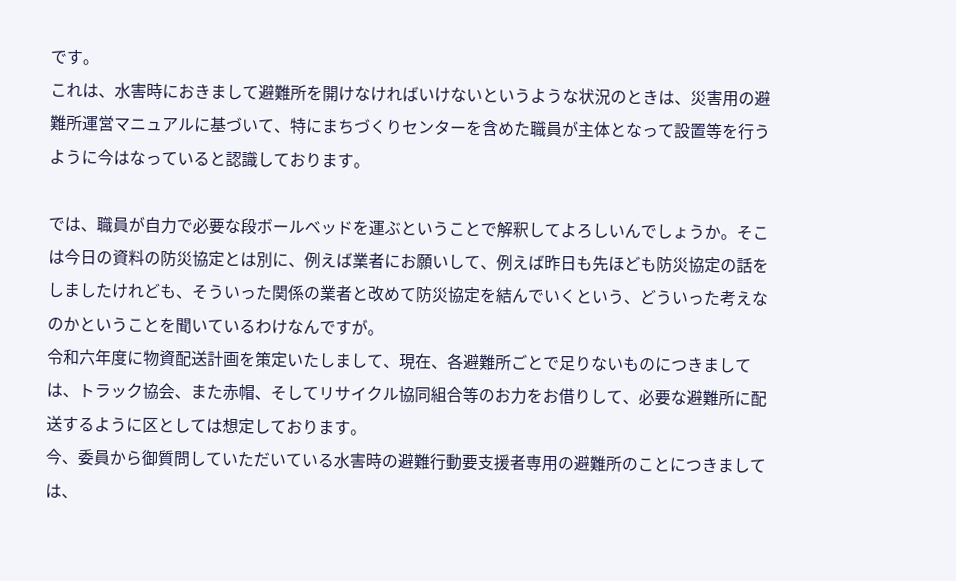です。
これは、水害時におきまして避難所を開けなければいけないというような状況のときは、災害用の避難所運営マニュアルに基づいて、特にまちづくりセンターを含めた職員が主体となって設置等を行うように今はなっていると認識しております。

では、職員が自力で必要な段ボールベッドを運ぶということで解釈してよろしいんでしょうか。そこは今日の資料の防災協定とは別に、例えば業者にお願いして、例えば昨日も先ほども防災協定の話をしましたけれども、そういった関係の業者と改めて防災協定を結んでいくという、どういった考えなのかということを聞いているわけなんですが。
令和六年度に物資配送計画を策定いたしまして、現在、各避難所ごとで足りないものにつきましては、トラック協会、また赤帽、そしてリサイクル協同組合等のお力をお借りして、必要な避難所に配送するように区としては想定しております。
今、委員から御質問していただいている水害時の避難行動要支援者専用の避難所のことにつきましては、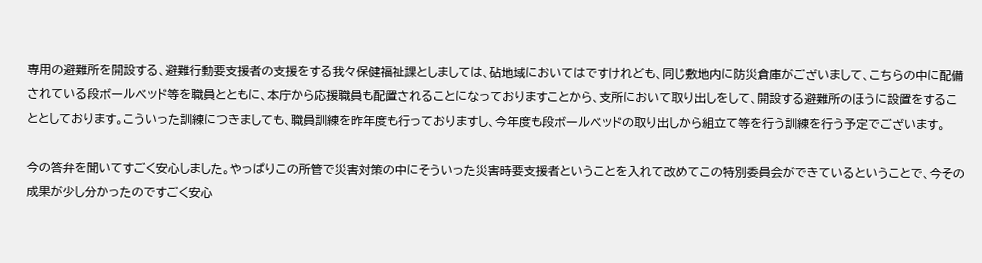専用の避難所を開設する、避難行動要支援者の支援をする我々保健福祉課としましては、砧地域においてはですけれども、同じ敷地内に防災倉庫がございまして、こちらの中に配備されている段ボールベッド等を職員とともに、本庁から応援職員も配置されることになっておりますことから、支所において取り出しをして、開設する避難所のほうに設置をすることとしております。こういった訓練につきましても、職員訓練を昨年度も行っておりますし、今年度も段ボールベッドの取り出しから組立て等を行う訓練を行う予定でございます。

今の答弁を聞いてすごく安心しました。やっぱりこの所管で災害対策の中にそういった災害時要支援者ということを入れて改めてこの特別委員会ができているということで、今その成果が少し分かったのですごく安心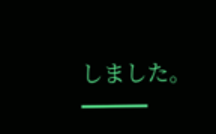しました。 ━━━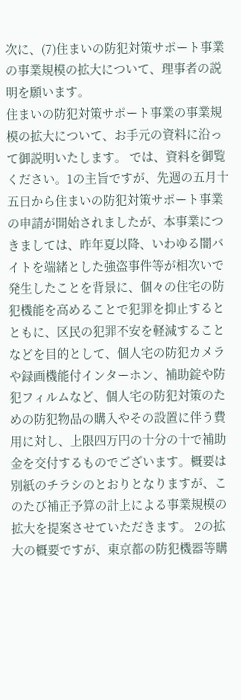次に、(7)住まいの防犯対策サポート事業の事業規模の拡大について、理事者の説明を願います。
住まいの防犯対策サポート事業の事業規模の拡大について、お手元の資料に沿って御説明いたします。 では、資料を御覧ください。1の主旨ですが、先週の五月十五日から住まいの防犯対策サポート事業の申請が開始されましたが、本事業につきましては、昨年夏以降、いわゆる闇バイトを端緒とした強盗事件等が相次いで発生したことを背景に、個々の住宅の防犯機能を高めることで犯罪を抑止するとともに、区民の犯罪不安を軽減することなどを目的として、個人宅の防犯カメラや録画機能付インターホン、補助錠や防犯フィルムなど、個人宅の防犯対策のための防犯物品の購入やその設置に伴う費用に対し、上限四万円の十分の十で補助金を交付するものでございます。概要は別紙のチラシのとおりとなりますが、このたび補正予算の計上による事業規模の拡大を提案させていただきます。 2の拡大の概要ですが、東京都の防犯機器等購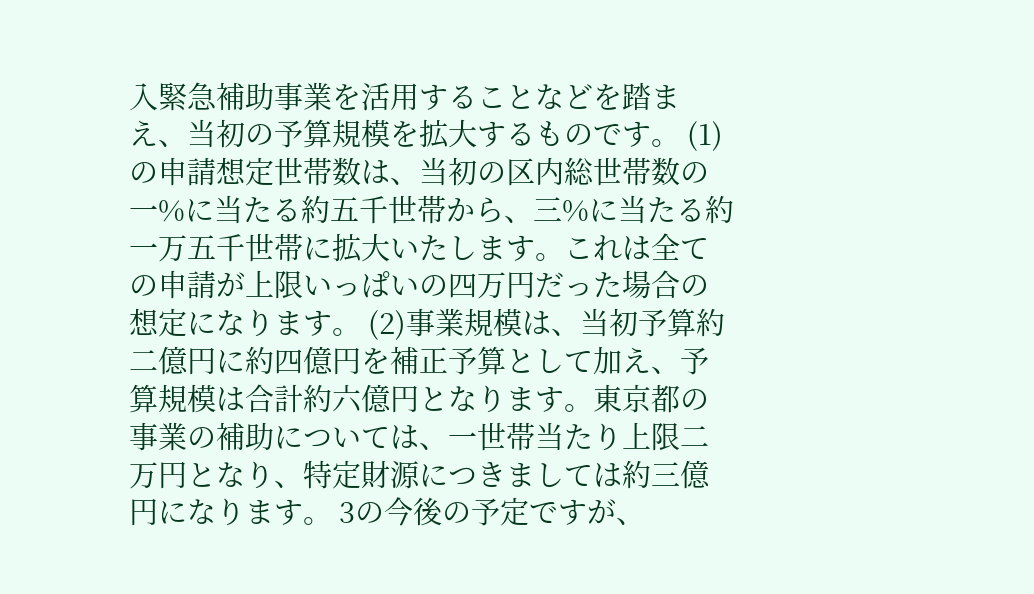入緊急補助事業を活用することなどを踏まえ、当初の予算規模を拡大するものです。 (1)の申請想定世帯数は、当初の区内総世帯数の一%に当たる約五千世帯から、三%に当たる約一万五千世帯に拡大いたします。これは全ての申請が上限いっぱいの四万円だった場合の想定になります。 (2)事業規模は、当初予算約二億円に約四億円を補正予算として加え、予算規模は合計約六億円となります。東京都の事業の補助については、一世帯当たり上限二万円となり、特定財源につきましては約三億円になります。 3の今後の予定ですが、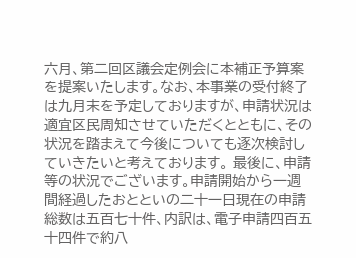六月、第二回区議会定例会に本補正予算案を提案いたします。なお、本事業の受付終了は九月末を予定しておりますが、申請状況は適宜区民周知させていただくとともに、その状況を踏まえて今後についても逐次検討していきたいと考えております。 最後に、申請等の状況でございます。申請開始から一週間経過したおとといの二十一日現在の申請総数は五百七十件、内訳は、電子申請四百五十四件で約八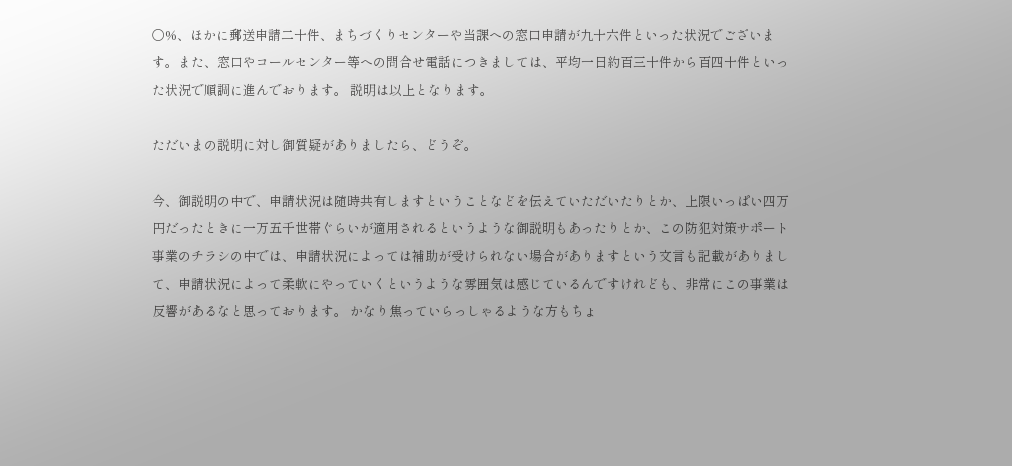〇%、ほかに郵送申請二十件、まちづくりセンターや当課への窓口申請が九十六件といった状況でございます。また、窓口やコールセンター等への問合せ電話につきましては、平均一日約百三十件から百四十件といった状況で順調に進んでおります。 説明は以上となります。

ただいまの説明に対し御質疑がありましたら、どうぞ。

今、御説明の中で、申請状況は随時共有しますということなどを伝えていただいたりとか、上限いっぱい四万円だったときに一万五千世帯ぐらいが適用されるというような御説明もあったりとか、この防犯対策サポート事業のチラシの中では、申請状況によっては補助が受けられない場合がありますという文言も記載がありまして、申請状況によって柔軟にやっていくというような雰囲気は感じているんですけれども、非常にこの事業は反響があるなと思っております。 かなり焦っていらっしゃるような方もちょ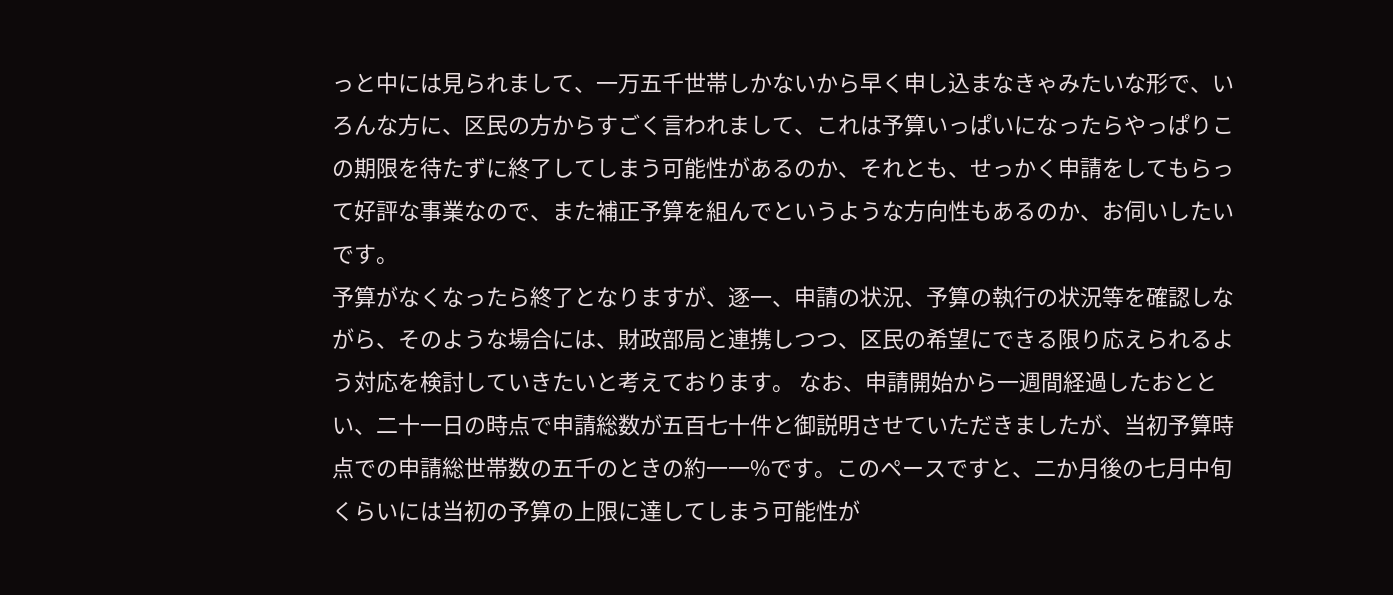っと中には見られまして、一万五千世帯しかないから早く申し込まなきゃみたいな形で、いろんな方に、区民の方からすごく言われまして、これは予算いっぱいになったらやっぱりこの期限を待たずに終了してしまう可能性があるのか、それとも、せっかく申請をしてもらって好評な事業なので、また補正予算を組んでというような方向性もあるのか、お伺いしたいです。
予算がなくなったら終了となりますが、逐一、申請の状況、予算の執行の状況等を確認しながら、そのような場合には、財政部局と連携しつつ、区民の希望にできる限り応えられるよう対応を検討していきたいと考えております。 なお、申請開始から一週間経過したおととい、二十一日の時点で申請総数が五百七十件と御説明させていただきましたが、当初予算時点での申請総世帯数の五千のときの約一一%です。このペースですと、二か月後の七月中旬くらいには当初の予算の上限に達してしまう可能性が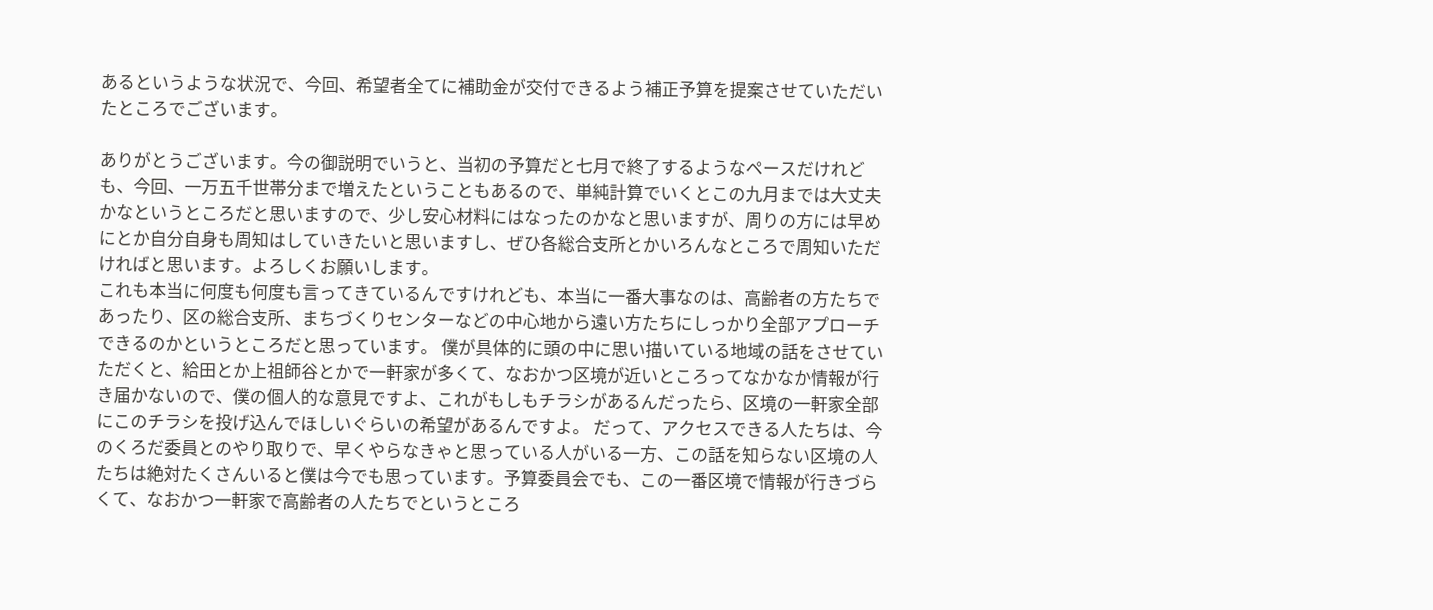あるというような状況で、今回、希望者全てに補助金が交付できるよう補正予算を提案させていただいたところでございます。

ありがとうございます。今の御説明でいうと、当初の予算だと七月で終了するようなペースだけれども、今回、一万五千世帯分まで増えたということもあるので、単純計算でいくとこの九月までは大丈夫かなというところだと思いますので、少し安心材料にはなったのかなと思いますが、周りの方には早めにとか自分自身も周知はしていきたいと思いますし、ぜひ各総合支所とかいろんなところで周知いただければと思います。よろしくお願いします。
これも本当に何度も何度も言ってきているんですけれども、本当に一番大事なのは、高齢者の方たちであったり、区の総合支所、まちづくりセンターなどの中心地から遠い方たちにしっかり全部アプローチできるのかというところだと思っています。 僕が具体的に頭の中に思い描いている地域の話をさせていただくと、給田とか上祖師谷とかで一軒家が多くて、なおかつ区境が近いところってなかなか情報が行き届かないので、僕の個人的な意見ですよ、これがもしもチラシがあるんだったら、区境の一軒家全部にこのチラシを投げ込んでほしいぐらいの希望があるんですよ。 だって、アクセスできる人たちは、今のくろだ委員とのやり取りで、早くやらなきゃと思っている人がいる一方、この話を知らない区境の人たちは絶対たくさんいると僕は今でも思っています。予算委員会でも、この一番区境で情報が行きづらくて、なおかつ一軒家で高齢者の人たちでというところ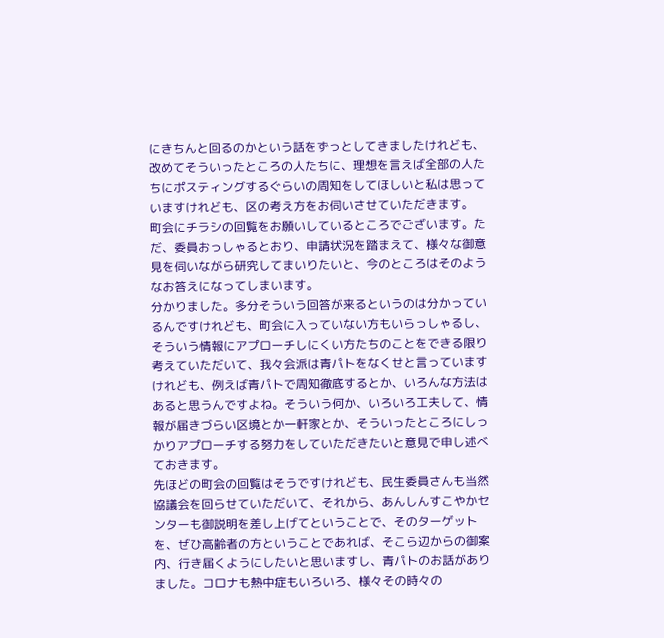にきちんと回るのかという話をずっとしてきましたけれども、改めてそういったところの人たちに、理想を言えば全部の人たちにポスティングするぐらいの周知をしてほしいと私は思っていますけれども、区の考え方をお伺いさせていただきます。
町会にチラシの回覧をお願いしているところでございます。ただ、委員おっしゃるとおり、申請状況を踏まえて、様々な御意見を伺いながら研究してまいりたいと、今のところはそのようなお答えになってしまいます。
分かりました。多分そういう回答が来るというのは分かっているんですけれども、町会に入っていない方もいらっしゃるし、そういう情報にアプローチしにくい方たちのことをできる限り考えていただいて、我々会派は青パトをなくせと言っていますけれども、例えば青パトで周知徹底するとか、いろんな方法はあると思うんですよね。そういう何か、いろいろ工夫して、情報が届きづらい区境とか一軒家とか、そういったところにしっかりアプローチする努力をしていただきたいと意見で申し述べておきます。
先ほどの町会の回覧はそうですけれども、民生委員さんも当然協議会を回らせていただいて、それから、あんしんすこやかセンターも御説明を差し上げてということで、そのターゲットを、ぜひ高齢者の方ということであれば、そこら辺からの御案内、行き届くようにしたいと思いますし、青パトのお話がありました。コロナも熱中症もいろいろ、様々その時々の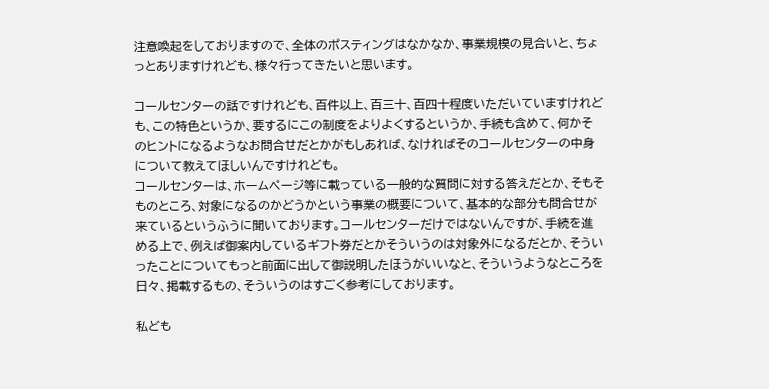注意喚起をしておりますので、全体のポスティングはなかなか、事業規模の見合いと、ちょっとありますけれども、様々行ってきたいと思います。

コールセンターの話ですけれども、百件以上、百三十、百四十程度いただいていますけれども、この特色というか、要するにこの制度をよりよくするというか、手続も含めて、何かそのヒントになるようなお問合せだとかがもしあれば、なければそのコールセンターの中身について教えてほしいんですけれども。
コールセンターは、ホームページ等に載っている一般的な質問に対する答えだとか、そもそものところ、対象になるのかどうかという事業の概要について、基本的な部分も問合せが来ているというふうに聞いております。コールセンターだけではないんですが、手続を進める上で、例えば御案内しているギフト券だとかそういうのは対象外になるだとか、そういったことについてもっと前面に出して御説明したほうがいいなと、そういうようなところを日々、掲載するもの、そういうのはすごく参考にしております。

私ども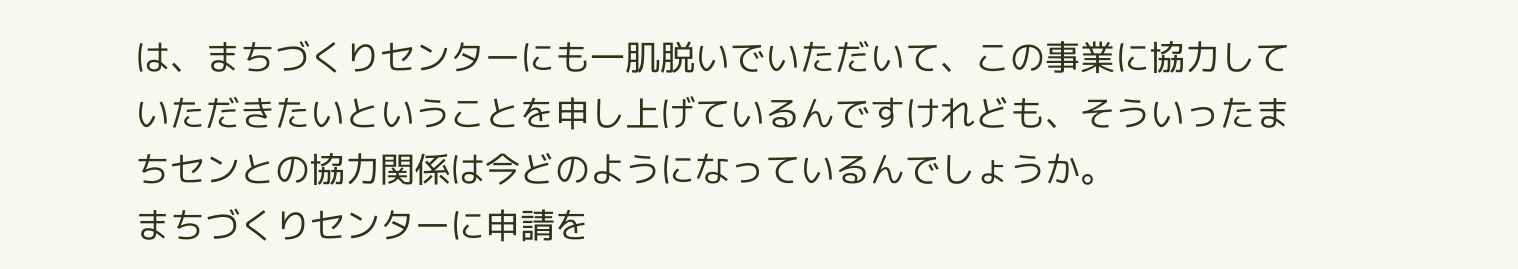は、まちづくりセンターにも一肌脱いでいただいて、この事業に協力していただきたいということを申し上げているんですけれども、そういったまちセンとの協力関係は今どのようになっているんでしょうか。
まちづくりセンターに申請を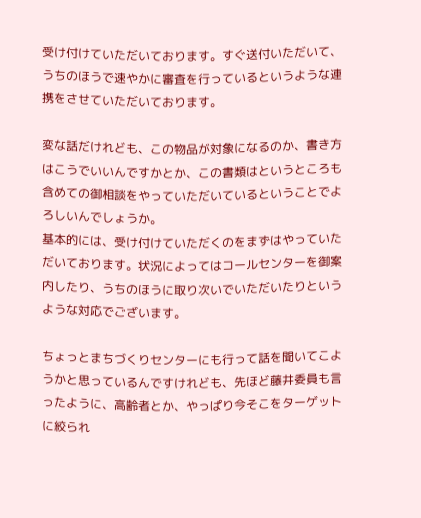受け付けていただいております。すぐ送付いただいて、うちのほうで速やかに審査を行っているというような連携をさせていただいております。

変な話だけれども、この物品が対象になるのか、書き方はこうでいいんですかとか、この書類はというところも含めての御相談をやっていただいているということでよろしいんでしょうか。
基本的には、受け付けていただくのをまずはやっていただいております。状況によってはコールセンターを御案内したり、うちのほうに取り次いでいただいたりというような対応でございます。

ちょっとまちづくりセンターにも行って話を聞いてこようかと思っているんですけれども、先ほど藤井委員も言ったように、高齢者とか、やっぱり今そこをターゲットに絞られ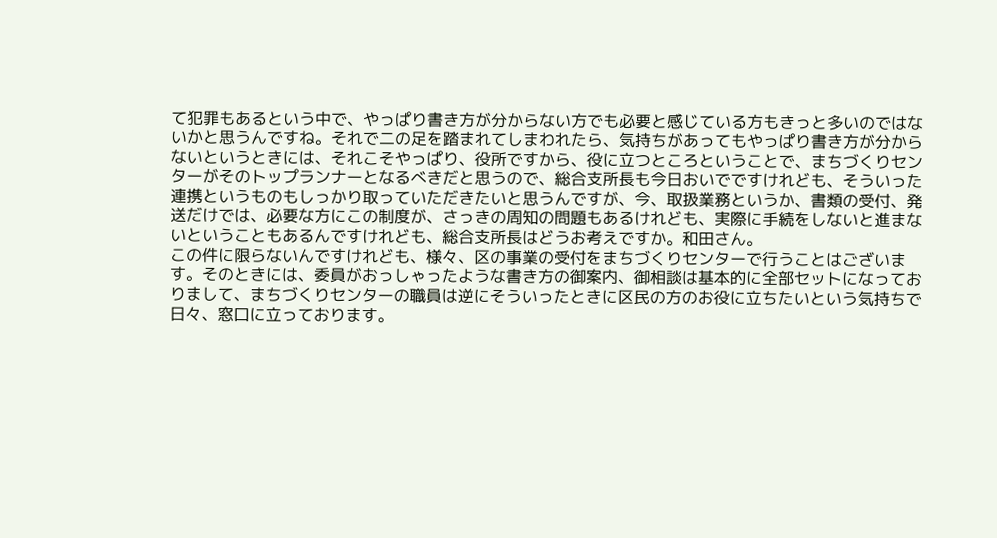て犯罪もあるという中で、やっぱり書き方が分からない方でも必要と感じている方もきっと多いのではないかと思うんですね。それで二の足を踏まれてしまわれたら、気持ちがあってもやっぱり書き方が分からないというときには、それこそやっぱり、役所ですから、役に立つところということで、まちづくりセンターがそのトップランナーとなるべきだと思うので、総合支所長も今日おいでですけれども、そういった連携というものもしっかり取っていただきたいと思うんですが、今、取扱業務というか、書類の受付、発送だけでは、必要な方にこの制度が、さっきの周知の問題もあるけれども、実際に手続をしないと進まないということもあるんですけれども、総合支所長はどうお考えですか。和田さん。
この件に限らないんですけれども、様々、区の事業の受付をまちづくりセンターで行うことはございます。そのときには、委員がおっしゃったような書き方の御案内、御相談は基本的に全部セットになっておりまして、まちづくりセンターの職員は逆にそういったときに区民の方のお役に立ちたいという気持ちで日々、窓口に立っております。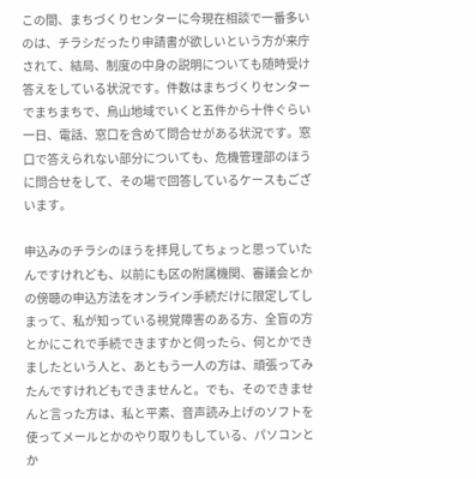この間、まちづくりセンターに今現在相談で一番多いのは、チラシだったり申請書が欲しいという方が来庁されて、結局、制度の中身の説明についても随時受け答えをしている状況です。件数はまちづくりセンターでまちまちで、烏山地域でいくと五件から十件ぐらい一日、電話、窓口を含めて問合せがある状況です。窓口で答えられない部分についても、危機管理部のほうに問合せをして、その場で回答しているケースもございます。

申込みのチラシのほうを拝見してちょっと思っていたんですけれども、以前にも区の附属機関、審議会とかの傍聴の申込方法をオンライン手続だけに限定してしまって、私が知っている視覚障害のある方、全盲の方とかにこれで手続できますかと伺ったら、何とかできましたという人と、あともう一人の方は、頑張ってみたんですけれどもできませんと。でも、そのできませんと言った方は、私と平素、音声読み上げのソフトを使ってメールとかのやり取りもしている、パソコンとか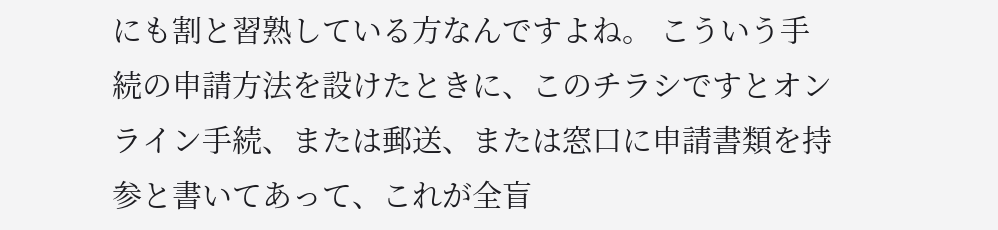にも割と習熟している方なんですよね。 こういう手続の申請方法を設けたときに、このチラシですとオンライン手続、または郵送、または窓口に申請書類を持参と書いてあって、これが全盲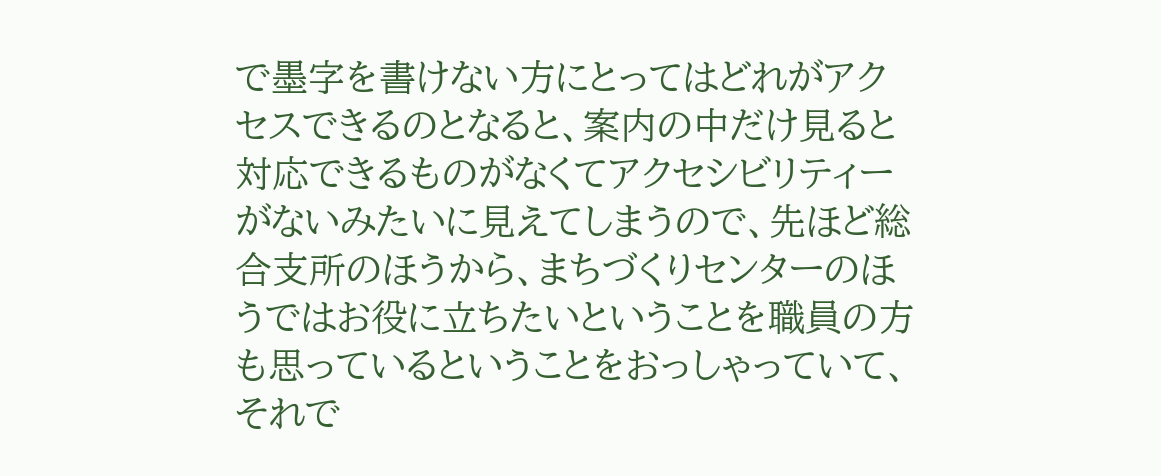で墨字を書けない方にとってはどれがアクセスできるのとなると、案内の中だけ見ると対応できるものがなくてアクセシビリティーがないみたいに見えてしまうので、先ほど総合支所のほうから、まちづくりセンターのほうではお役に立ちたいということを職員の方も思っているということをおっしゃっていて、それで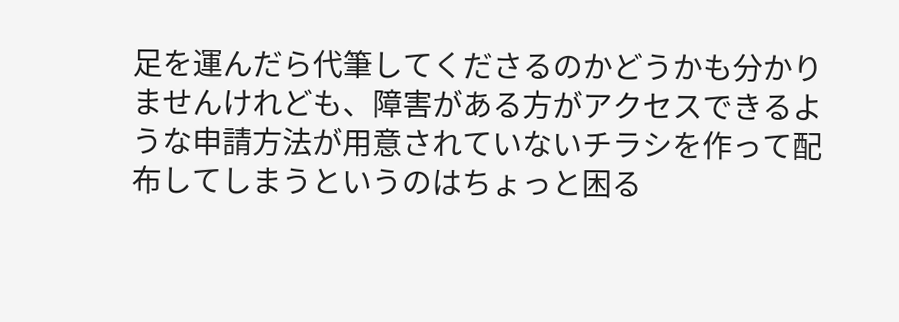足を運んだら代筆してくださるのかどうかも分かりませんけれども、障害がある方がアクセスできるような申請方法が用意されていないチラシを作って配布してしまうというのはちょっと困る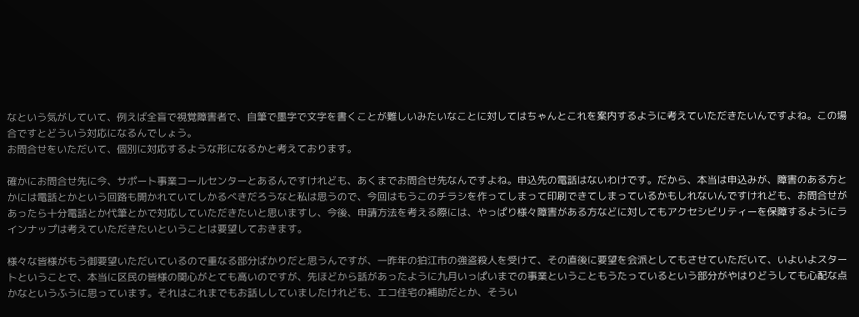なという気がしていて、例えば全盲で視覚障害者で、自筆で墨字で文字を書くことが難しいみたいなことに対してはちゃんとこれを案内するように考えていただきたいんですよね。この場合ですとどういう対応になるんでしょう。
お問合せをいただいて、個別に対応するような形になるかと考えております。

確かにお問合せ先に今、サポート事業コールセンターとあるんですけれども、あくまでお問合せ先なんですよね。申込先の電話はないわけです。だから、本当は申込みが、障害のある方とかには電話とかという回路も開かれていてしかるべきだろうなと私は思うので、今回はもうこのチラシを作ってしまって印刷できてしまっているかもしれないんですけれども、お問合せがあったら十分電話とか代筆とかで対応していただきたいと思いますし、今後、申請方法を考える際には、やっぱり様々障害がある方などに対してもアクセシビリティーを保障するようにラインナップは考えていただきたいということは要望しておきます。

様々な皆様がもう御要望いただいているので重なる部分ばかりだと思うんですが、一昨年の狛江市の強盗殺人を受けて、その直後に要望を会派としてもさせていただいて、いよいよスタートということで、本当に区民の皆様の関心がとても高いのですが、先ほどから話があったように九月いっぱいまでの事業ということもうたっているという部分がやはりどうしても心配な点かなというふうに思っています。それはこれまでもお話ししていましたけれども、エコ住宅の補助だとか、そうい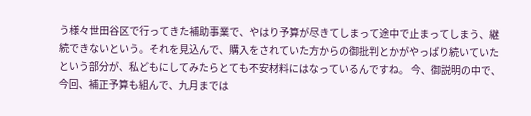う様々世田谷区で行ってきた補助事業で、やはり予算が尽きてしまって途中で止まってしまう、継続できないという。それを見込んで、購入をされていた方からの御批判とかがやっぱり続いていたという部分が、私どもにしてみたらとても不安材料にはなっているんですね。 今、御説明の中で、今回、補正予算も組んで、九月までは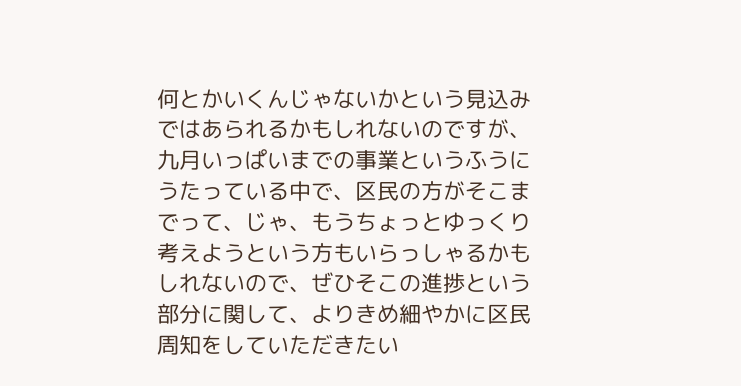何とかいくんじゃないかという見込みではあられるかもしれないのですが、九月いっぱいまでの事業というふうにうたっている中で、区民の方がそこまでって、じゃ、もうちょっとゆっくり考えようという方もいらっしゃるかもしれないので、ぜひそこの進捗という部分に関して、よりきめ細やかに区民周知をしていただきたい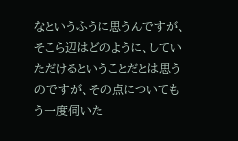なというふうに思うんですが、そこら辺はどのように、していただけるということだとは思うのですが、その点についてもう一度伺いた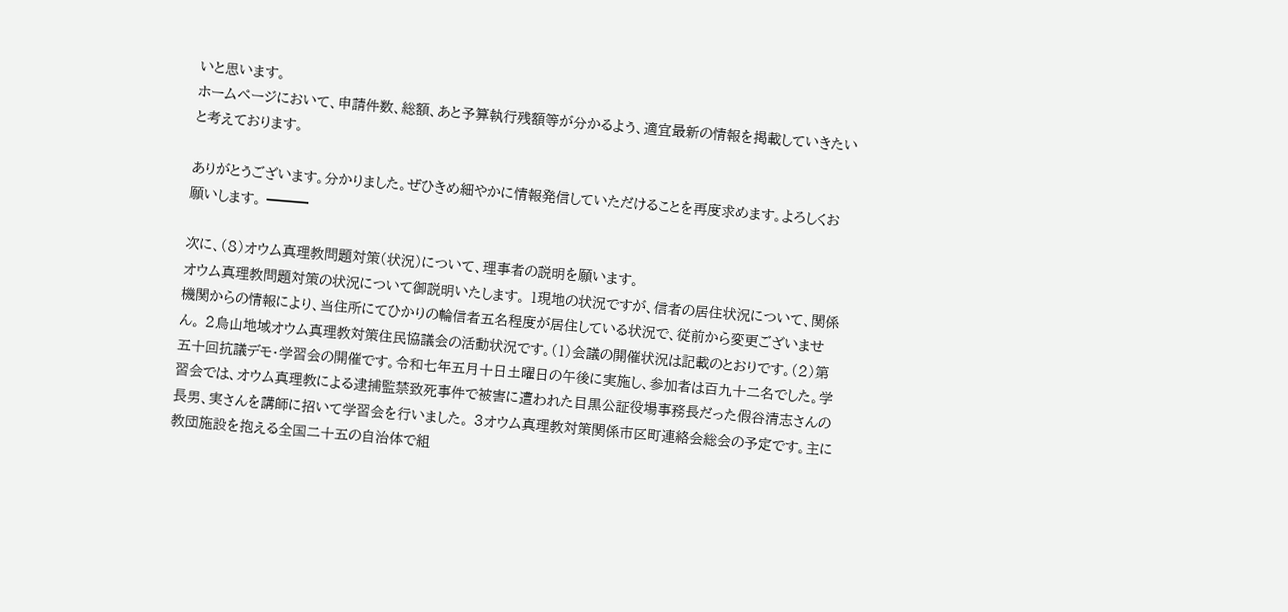いと思います。
ホームページにおいて、申請件数、総額、あと予算執行残額等が分かるよう、適宜最新の情報を掲載していきたいと考えております。

ありがとうございます。分かりました。ぜひきめ細やかに情報発信していただけることを再度求めます。よろしくお願いします。 ━━━

次に、(8)オウム真理教問題対策(状況)について、理事者の説明を願います。
オウム真理教問題対策の状況について御説明いたします。 1現地の状況ですが、信者の居住状況について、関係機関からの情報により、当住所にてひかりの輪信者五名程度が居住している状況で、従前から変更ございません。 2烏山地域オウム真理教対策住民協議会の活動状況です。(1)会議の開催状況は記載のとおりです。(2)第五十回抗議デモ・学習会の開催です。令和七年五月十日土曜日の午後に実施し、参加者は百九十二名でした。学習会では、オウム真理教による逮捕監禁致死事件で被害に遭われた目黒公証役場事務長だった假谷清志さんの長男、実さんを講師に招いて学習会を行いました。 3オウム真理教対策関係市区町連絡会総会の予定です。主に教団施設を抱える全国二十五の自治体で組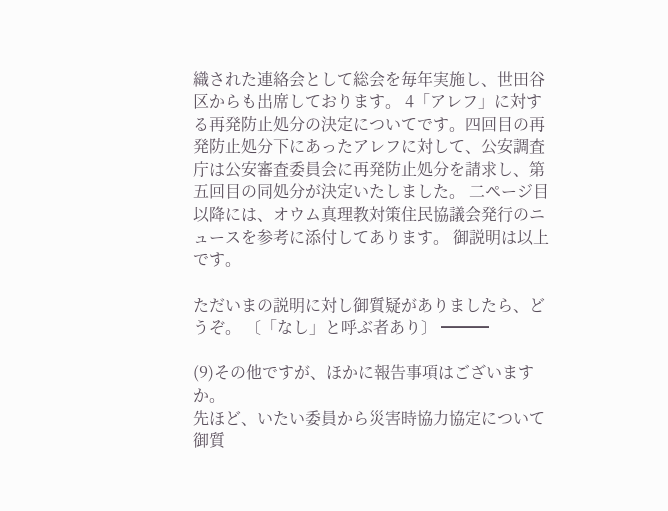織された連絡会として総会を毎年実施し、世田谷区からも出席しております。 4「アレフ」に対する再発防止処分の決定についてです。四回目の再発防止処分下にあったアレフに対して、公安調査庁は公安審査委員会に再発防止処分を請求し、第五回目の同処分が決定いたしました。 二ページ目以降には、オウム真理教対策住民協議会発行のニュースを参考に添付してあります。 御説明は以上です。

ただいまの説明に対し御質疑がありましたら、どうぞ。 〔「なし」と呼ぶ者あり〕 ━━━

(9)その他ですが、ほかに報告事項はございますか。
先ほど、いたい委員から災害時協力協定について御質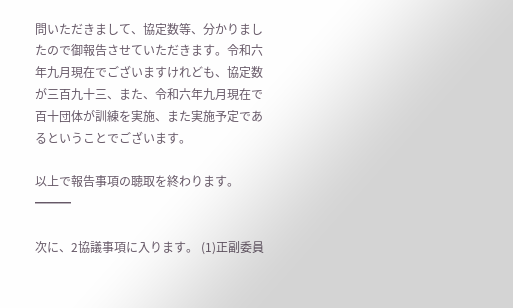問いただきまして、協定数等、分かりましたので御報告させていただきます。令和六年九月現在でございますけれども、協定数が三百九十三、また、令和六年九月現在で百十団体が訓練を実施、また実施予定であるということでございます。

以上で報告事項の聴取を終わります。 ━━━

次に、2協議事項に入ります。 (1)正副委員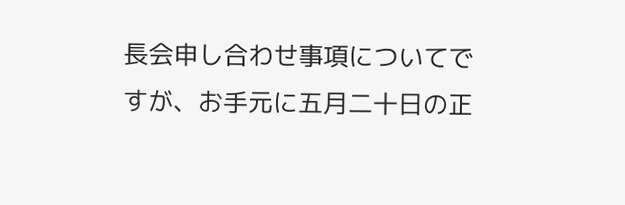長会申し合わせ事項についてですが、お手元に五月二十日の正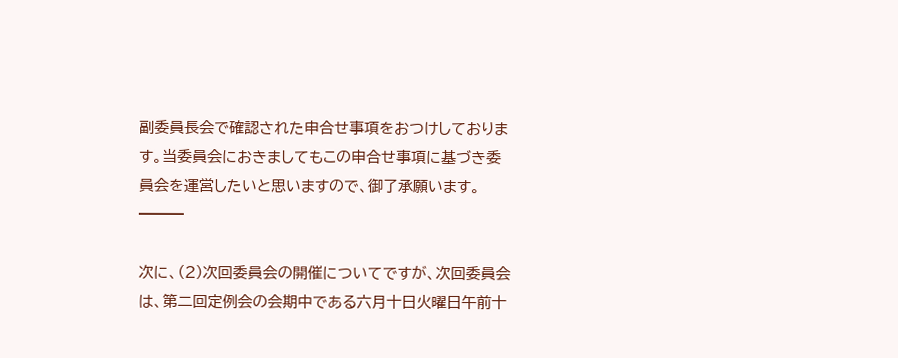副委員長会で確認された申合せ事項をおつけしております。当委員会におきましてもこの申合せ事項に基づき委員会を運営したいと思いますので、御了承願います。 ━━━

次に、(2)次回委員会の開催についてですが、次回委員会は、第二回定例会の会期中である六月十日火曜日午前十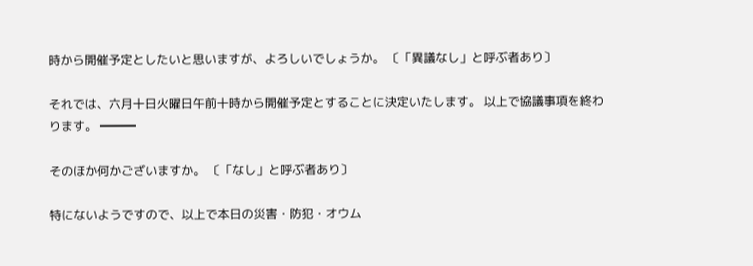時から開催予定としたいと思いますが、よろしいでしょうか。 〔「異議なし」と呼ぶ者あり〕

それでは、六月十日火曜日午前十時から開催予定とすることに決定いたします。 以上で協議事項を終わります。 ━━━

そのほか何かございますか。 〔「なし」と呼ぶ者あり〕

特にないようですので、以上で本日の災害・防犯・オウム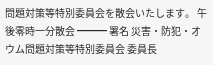問題対策等特別委員会を散会いたします。 午後零時一分散会 ━━━ 署名 災害・防犯・オウム問題対策等特別委員会 委員長